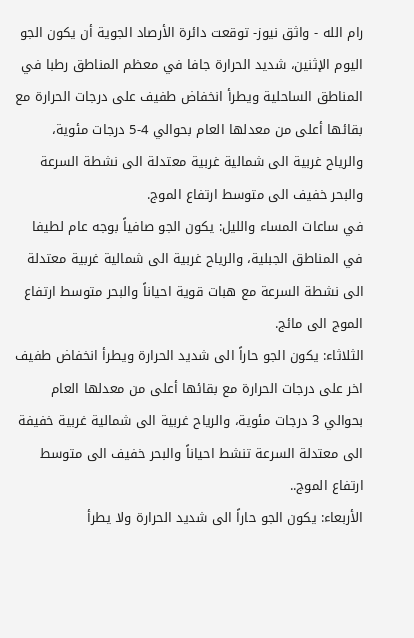رام الله - واثق نيوز- توقعت دائرة الأرصاد الجوية أن يكون الجو اليوم الإثنين، شديد الحرارة جافا في معظم المناطق رطبا في المناطق الساحلية ويطرأ انخفاض طفيف على درجات الحرارة مع بقائها أعلى من معدلها العام بحوالي 4-5 درجات مئوية، والرياح غربية الى شمالية غربية معتدلة الى نشطة السرعة والبحر خفيف الى متوسط ارتفاع الموج.
في ساعات المساء والليل: يكون الجو صافياً بوجه عام لطيفا في المناطق الجبلية، والرياح غربية الى شمالية غربية معتدلة الى نشطة السرعة مع هبات قوية احياناً والبحر متوسط ارتفاع الموج الى مائج.
الثلاثاء: يكون الجو حاراً الى شديد الحرارة ويطرأ انخفاض طفيف اخر على درجات الحرارة مع بقائها أعلى من معدلها العام بحوالي 3 درجات مئوية، والرياح غربية الى شمالية غربية خفيفة الى معتدلة السرعة تنشط احياناً والبحر خفيف الى متوسط ارتفاع الموج..
الأربعاء: يكون الجو حاراً الى شديد الحرارة ولا يطرأ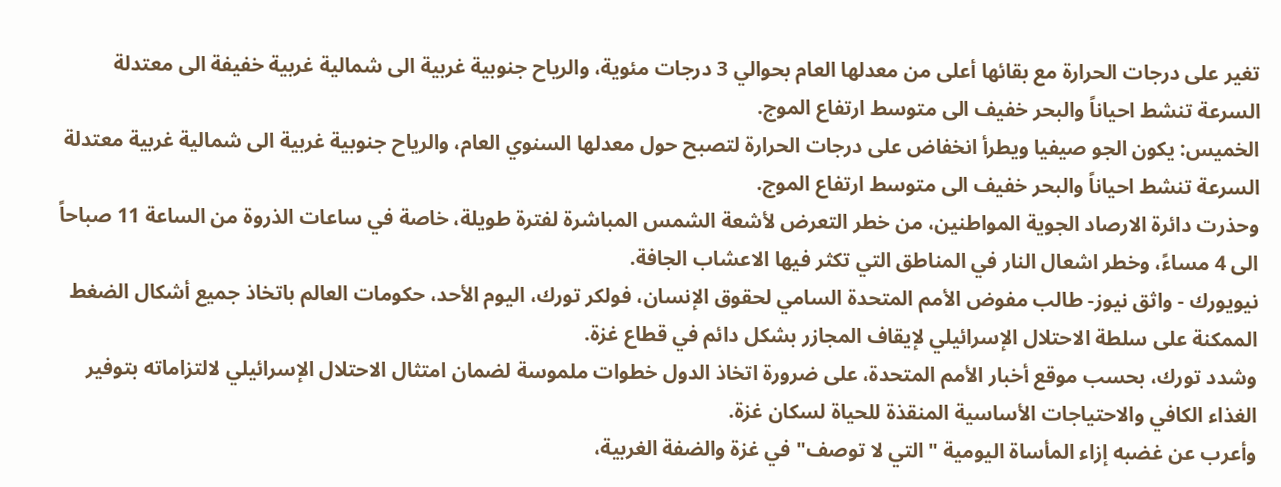تغير على درجات الحرارة مع بقائها أعلى من معدلها العام بحوالي 3 درجات مئوية، والرياح جنوبية غربية الى شمالية غربية خفيفة الى معتدلة السرعة تنشط احياناً والبحر خفيف الى متوسط ارتفاع الموج.
الخميس: يكون الجو صيفيا ويطرأ انخفاض على درجات الحرارة لتصبح حول معدلها السنوي العام، والرياح جنوبية غربية الى شمالية غربية معتدلة السرعة تنشط احياناً والبحر خفيف الى متوسط ارتفاع الموج.
وحذرت دائرة الارصاد الجوية المواطنين، من خطر التعرض لأشعة الشمس المباشرة لفترة طويلة، خاصة في ساعات الذروة من الساعة 11 صباحاً الى 4 مساءً، وخطر اشعال النار في المناطق التي تكثر فيها الاعشاب الجافة.
نيويورك - واثق نيوز- طالب مفوض الأمم المتحدة السامي لحقوق الإنسان، فولكر تورك، اليوم الأحد، حكومات العالم باتخاذ جميع أشكال الضغط الممكنة على سلطة الاحتلال الإسرائيلي لإيقاف المجازر بشكل دائم في قطاع غزة.
وشدد تورك، بحسب موقع أخبار الأمم المتحدة، على ضرورة اتخاذ الدول خطوات ملموسة لضمان امتثال الاحتلال الإسرائيلي لالتزاماته بتوفير الغذاء الكافي والاحتياجات الأساسية المنقذة للحياة لسكان غزة.
وأعرب عن غضبه إزاء المأساة اليومية "التي لا توصف" في غزة والضفة الغربية،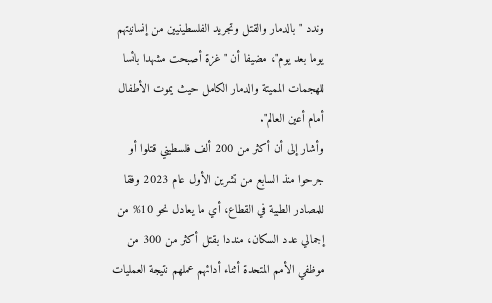وندد "بالدمار والقتل وتجريد الفلسطينيين من إنسانيتهم يوما بعد يوم"، مضيفا أن "غزة أصبحت مشهدا بائسا للهجمات المميتة والدمار الكامل حيث يموت الأطفال أمام أعين العالم".
وأشار إلى أن أكثر من 200 ألف فلسطيني قتلوا أو جرحوا منذ السابع من تشرين الأول عام 2023 وفقا للمصادر الطبية في القطاع، أي ما يعادل نحو 10% من إجمالي عدد السكان، منددا بقتل أكثر من 300 من موظفي الأمم المتحدة أثناء أدائهم عملهم نتيجة العمليات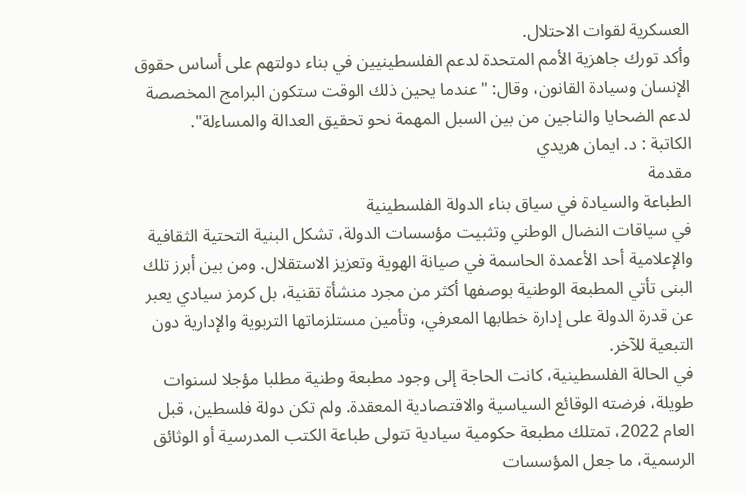العسكرية لقوات الاحتلال.
وأكد تورك جاهزية الأمم المتحدة لدعم الفلسطينيين في بناء دولتهم على أساس حقوق الإنسان وسيادة القانون، وقال: "عندما يحين ذلك الوقت ستكون البرامج المخصصة لدعم الضحايا والناجين من بين السبل المهمة نحو تحقيق العدالة والمساءلة".
الكاتبة : د. ايمان هريدي
مقدمة
الطباعة والسيادة في سياق بناء الدولة الفلسطينية
في سياقات النضال الوطني وتثبيت مؤسسات الدولة، تشكل البنية التحتية الثقافية والإعلامية أحد الأعمدة الحاسمة في صيانة الهوية وتعزيز الاستقلال. ومن بين أبرز تلك البنى تأتي المطبعة الوطنية بوصفها أكثر من مجرد منشأة تقنية، بل كرمز سيادي يعبر عن قدرة الدولة على إدارة خطابها المعرفي، وتأمين مستلزماتها التربوية والإدارية دون التبعية للآخر.
في الحالة الفلسطينية، كانت الحاجة إلى وجود مطبعة وطنية مطلبا مؤجلا لسنوات طويلة، فرضته الوقائع السياسية والاقتصادية المعقدة. ولم تكن دولة فلسطين، قبل العام 2022، تمتلك مطبعة حكومية سيادية تتولى طباعة الكتب المدرسية أو الوثائق الرسمية، ما جعل المؤسسات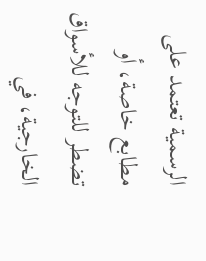الرسمية تعتمد على مطابع خاصة، أو تضطر للتوجه للأسواق الخارجية، في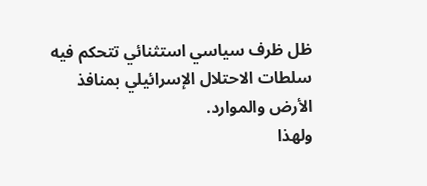ظل ظرف سياسي استثنائي تتحكم فيه سلطات الاحتلال الإسرائيلي بمنافذ الأرض والموارد.
ولهذا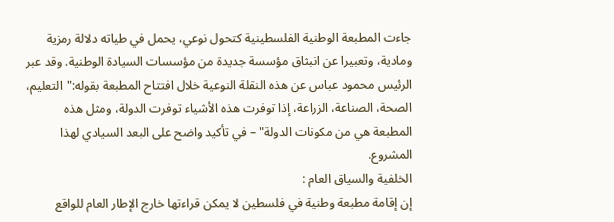جاءت المطبعة الوطنية الفلسطينية كتحول نوعي، يحمل في طياته دلالة رمزية ومادية، وتعبيرا عن انبثاق مؤسسة جديدة من مؤسسات السيادة الوطنية. وقد عبر الرئيس محمود عباس عن هذه النقلة النوعية خلال افتتاح المطبعة بقوله:"التعليم، الصحة، الصناعة، الزراعة، إذا توفرت هذه الأشياء توفرت الدولة، ومثل هذه المطبعة هي من مكونات الدولة" – في تأكيد واضح على البعد السيادي لهذا المشروع.
الخلفية والسياق العام :
إن إقامة مطبعة وطنية في فلسطين لا يمكن قراءتها خارج الإطار العام للواقع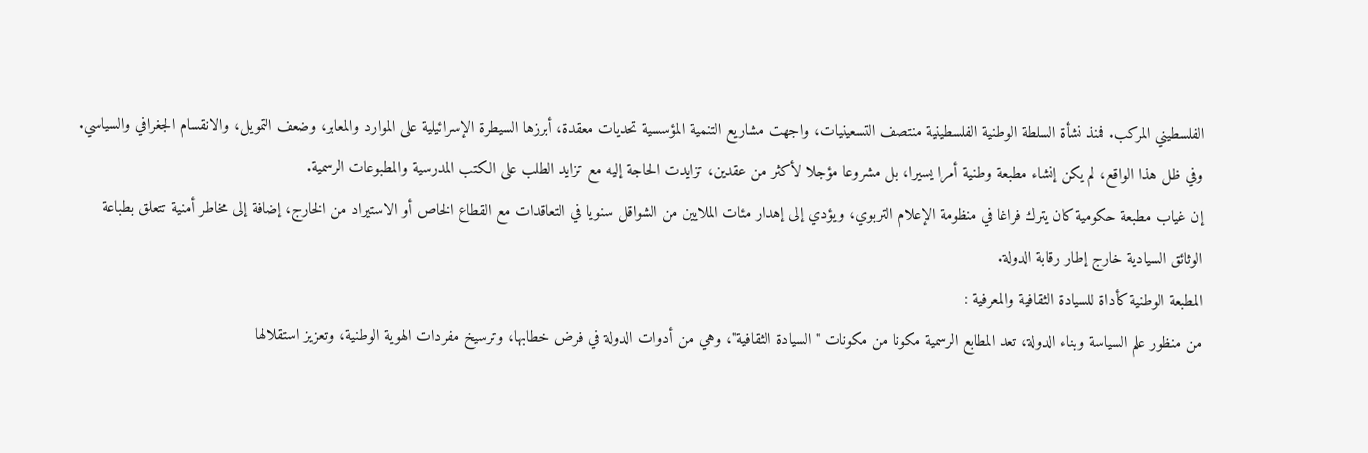الفلسطيني المركب. فمنذ نشأة السلطة الوطنية الفلسطينية منتصف التسعينيات، واجهت مشاريع التنمية المؤسسية تحديات معقدة، أبرزها السيطرة الإسرائيلية على الموارد والمعابر، وضعف التمويل، والانقسام الجغرافي والسياسي. وفي ظل هذا الواقع، لم يكن إنشاء مطبعة وطنية أمرا يسيرا، بل مشروعا مؤجلا لأكثر من عقدين، تزايدت الحاجة إليه مع تزايد الطلب على الكتب المدرسية والمطبوعات الرسمية.
إن غياب مطبعة حكومية كان يترك فراغا في منظومة الإعلام التربوي، ويؤدي إلى إهدار مئات الملايين من الشواقل سنويا في التعاقدات مع القطاع الخاص أو الاستيراد من الخارج، إضافة إلى مخاطر أمنية تتعلق بطباعة الوثائق السيادية خارج إطار رقابة الدولة.
المطبعة الوطنية كأداة للسيادة الثقافية والمعرفية :
من منظور علم السياسة وبناء الدولة، تعد المطابع الرسمية مكونا من مكونات "السيادة الثقافية"، وهي من أدوات الدولة في فرض خطابها، وترسيخ مفردات الهوية الوطنية، وتعزيز استقلالها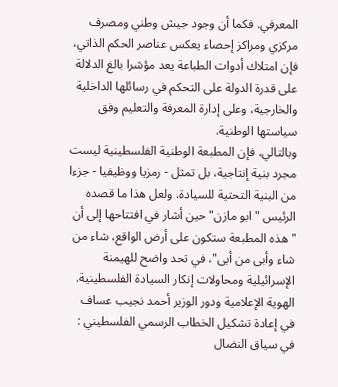المعرفي. فكما أن وجود جيش وطني ومصرف مركزي ومراكز إحصاء يعكس عناصر الحكم الذاتي، فإن امتلاك أدوات الطباعة يعد مؤشرا بالغ الدلالة على قدرة الدولة على التحكم في رسائلها الداخلية والخارجية، وعلى إدارة المعرفة والتعليم وفق سياستها الوطنية.
وبالتالي، فإن المطبعة الوطنية الفلسطينية ليست مجرد بنية إنتاجية، بل تمثل - رمزيا ووظيفيا - جزءا من البنية التحتية للسيادة. ولعل هذا ما قصده الرئيس "ابو مازن" حين أشار في افتتاحها إلى أن "هذه المطبعة ستكون على أرض الواقع، شاء من شاء وأبى من أبى"، في تحد واضح للهيمنة الإسرائيلية ومحاولات إنكار السيادة الفلسطينية.
الهوية الإعلامية ودور الوزير أحمد نجيب عساف في إعادة تشكيل الخطاب الرسمي الفلسطيني :
في سياق النضال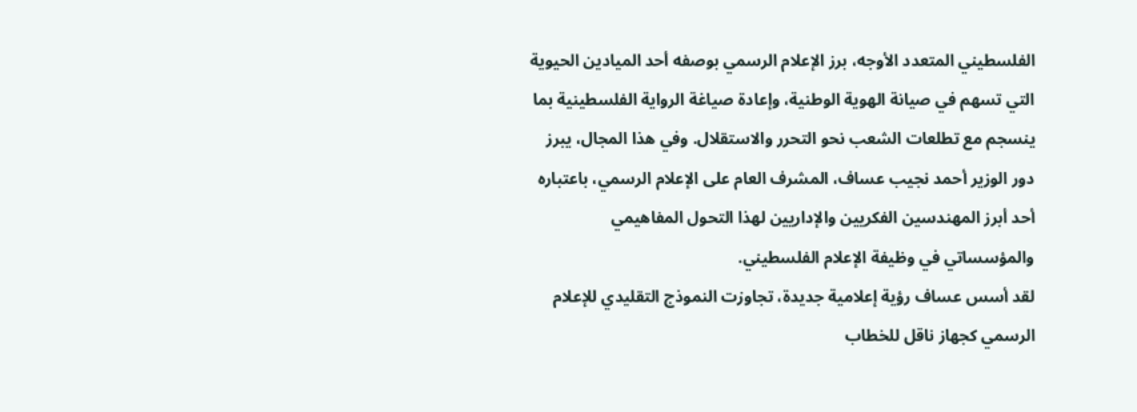الفلسطيني المتعدد الأوجه، برز الإعلام الرسمي بوصفه أحد الميادين الحيوية التي تسهم في صيانة الهوية الوطنية، وإعادة صياغة الرواية الفلسطينية بما ينسجم مع تطلعات الشعب نحو التحرر والاستقلال. وفي هذا المجال، يبرز دور الوزير أحمد نجيب عساف، المشرف العام على الإعلام الرسمي، باعتباره أحد أبرز المهندسين الفكريين والإداريين لهذا التحول المفاهيمي والمؤسساتي في وظيفة الإعلام الفلسطيني.
لقد أسس عساف رؤية إعلامية جديدة، تجاوزت النموذج التقليدي للإعلام الرسمي كجهاز ناقل للخطاب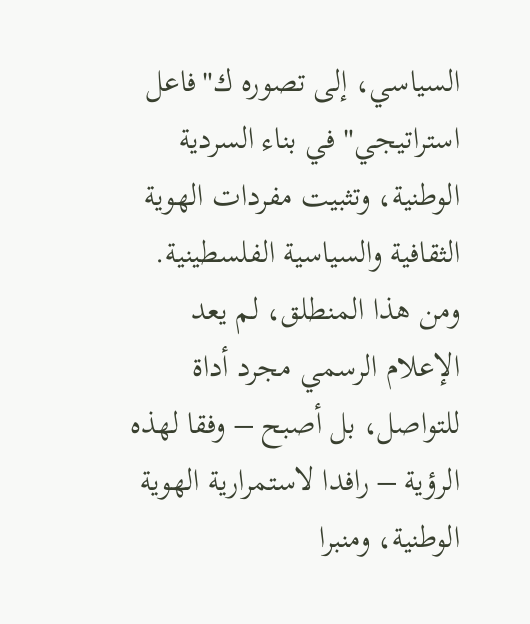السياسي، إلى تصوره ك"فاعل استراتيجي" في بناء السردية الوطنية، وتثبيت مفردات الهوية الثقافية والسياسية الفلسطينية. ومن هذا المنطلق، لم يعد الإعلام الرسمي مجرد أداة للتواصل، بل أصبح – وفقا لهذه الرؤية – رافدا لاستمرارية الهوية الوطنية، ومنبرا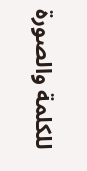للكلمة والصورة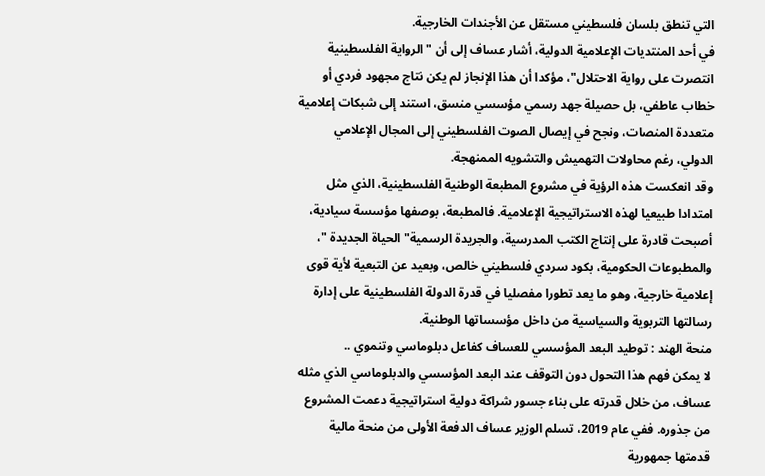التي تنطق بلسان فلسطيني مستقل عن الأجندات الخارجية.
في أحد المنتديات الإعلامية الدولية، أشار عساف إلى أن "الرواية الفلسطينية انتصرت على رواية الاحتلال"، مؤكدا أن هذا الإنجاز لم يكن نتاج مجهود فردي أو خطاب عاطفي، بل حصيلة جهد رسمي مؤسسي منسق، استند إلى شبكات إعلامية متعددة المنصات، ونجح في إيصال الصوت الفلسطيني إلى المجال الإعلامي الدولي، رغم محاولات التهميش والتشويه الممنهجة.
وقد انعكست هذه الرؤية في مشروع المطبعة الوطنية الفلسطينية، الذي مثل امتدادا طبيعيا لهذه الاستراتيجية الإعلامية. فالمطبعة، بوصفها مؤسسة سيادية، أصبحت قادرة على إنتاج الكتب المدرسية، والجريدة الرسمية" الحياة الجديدة "، والمطبوعات الحكومية، بكود سردي فلسطيني خالص، وبعيد عن التبعية لأية قوى إعلامية خارجية، وهو ما يعد تطورا مفصليا في قدرة الدولة الفلسطينية على إدارة رسالتها التربوية والسياسية من داخل مؤسساتها الوطنية.
منحة الهند : توطيد البعد المؤسسي للعساف كفاعل دبلوماسي وتنموي ..
لا يمكن فهم هذا التحول دون التوقف عند البعد المؤسسي والدبلوماسي الذي مثله عساف، من خلال قدرته على بناء جسور شراكة دولية استراتيجية دعمت المشروع من جذوره. ففي عام 2019، تسلم الوزير عساف الدفعة الأولى من منحة مالية قدمتها جمهورية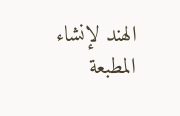الهند لإنشاء المطبعة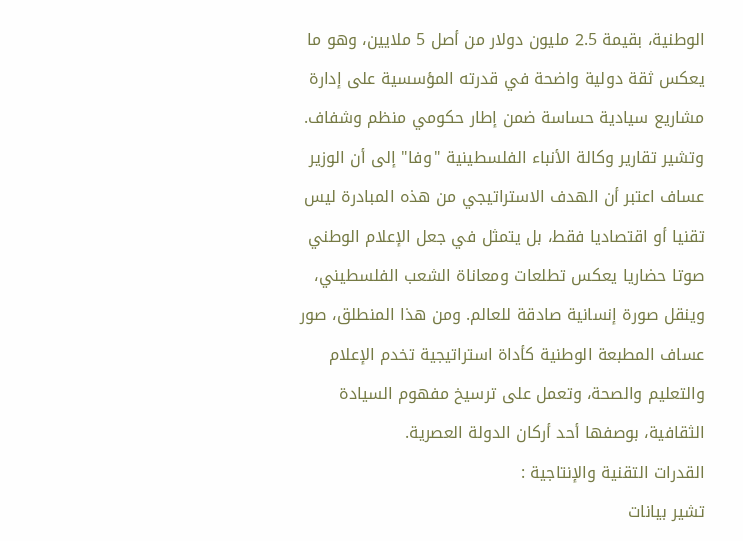الوطنية، بقيمة 2.5 مليون دولار من أصل 5 ملايين، وهو ما يعكس ثقة دولية واضحة في قدرته المؤسسية على إدارة مشاريع سيادية حساسة ضمن إطار حكومي منظم وشفاف.
وتشير تقارير وكالة الأنباء الفلسطينية "وفا" إلى أن الوزير عساف اعتبر أن الهدف الاستراتيجي من هذه المبادرة ليس تقنيا أو اقتصاديا فقط، بل يتمثل في جعل الإعلام الوطني صوتا حضاريا يعكس تطلعات ومعاناة الشعب الفلسطيني، وينقل صورة إنسانية صادقة للعالم. ومن هذا المنطلق، صور عساف المطبعة الوطنية كأداة استراتيجية تخدم الإعلام والتعليم والصحة، وتعمل على ترسيخ مفهوم السيادة الثقافية، بوصفها أحد أركان الدولة العصرية.
القدرات التقنية والإنتاجية :
تشير بيانات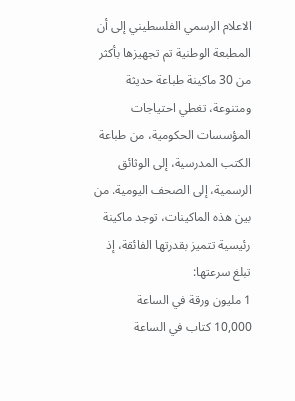الاعلام الرسمي الفلسطيني إلى أن المطبعة الوطنية تم تجهيزها بأكثر من 30 ماكينة طباعة حديثة ومتنوعة، تغطي احتياجات المؤسسات الحكومية، من طباعة الكتب المدرسية، إلى الوثائق الرسمية، إلى الصحف اليومية. من بين هذه الماكينات، توجد ماكينة رئيسية تتميز بقدرتها الفائقة، إذ تبلغ سرعتها:
1 مليون ورقة في الساعة
10,000 كتاب في الساعة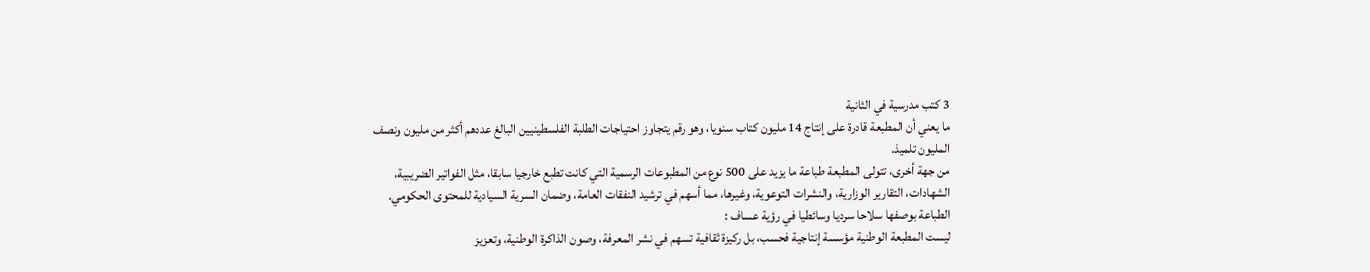3 كتب مدرسية في الثانية
ما يعني أن المطبعة قادرة على إنتاج 14 مليون كتاب سنويا، وهو رقم يتجاوز احتياجات الطلبة الفلسطينيين البالغ عددهم أكثر من مليون ونصف المليون تلميذ.
من جهة أخرى، تتولى المطبعة طباعة ما يزيد على 500 نوع من المطبوعات الرسمية التي كانت تطبع خارجيا سابقا، مثل الفواتير الضريبية، الشهادات، التقارير الوزارية، والنشرات التوعوية، وغيرها، مما أسهم في ترشيد النفقات العامة، وضمان السرية السيادية للمحتوى الحكومي.
الطباعة بوصفها سلاحا سرديا وسائطيا في رؤية عساف :
ليست المطبعة الوطنية مؤسسة إنتاجية فحسب، بل ركيزة ثقافية تسهم في نشر المعرفة، وصون الذاكرة الوطنية، وتعزيز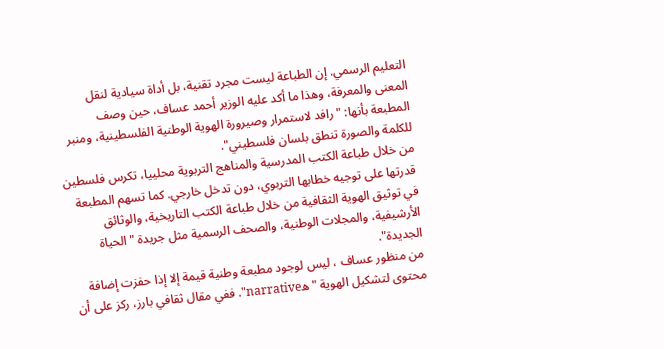التعليم الرسمي. إن الطباعة ليست مجرد تقنية، بل أداة سيادية لنقل المعنى والمعرفة، وهذا ما أكد عليه الوزير أحمد عساف، حين وصف المطبعة بأنها: " رافد لاستمرار وصيرورة الهوية الوطنية الفلسطينية، ومنبر للكلمة والصورة تنطق بلسان فلسطيني".
من خلال طباعة الكتب المدرسية والمناهج التربوية محلييا، تكرس فلسطين قدرتها على توجيه خطابها التربوي، دون تدخل خارجي. كما تسهم المطبعة في توثيق الهوية الثقافية من خلال طباعة الكتب التاريخية، والوثائق الأرشيفية، والمجلات الوطنية، والصحف الرسمية مثل جريدة "الحياة الجديدة".
من منظور عساف ، ليس لوجود مطبعة وطنية قيمة إلا إذا حفزت إضافة محتوى لتشكيل الهوية "هnarrative". ففي مقال ثقافي بارز، ركز على أن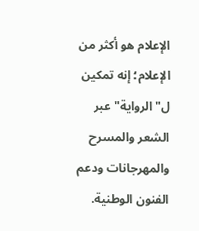الإعلام هو أكثر من الإعلام؛ إنه تمكين ل"الرواية" عبر الشعر والمسرح والمهرجانات ودعم الفنون الوطنية.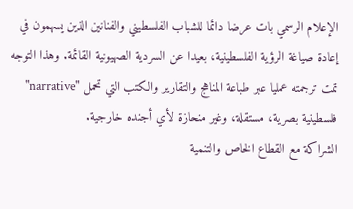الإعلام الرسمي بات عرضا دائما للشباب الفلسطيني والفنانين الذين يسهمون في إعادة صياغة الرؤية الفلسطينية، بعيدا عن السردية الصهيونية القائمة. وهذا التوجه تمت ترجمته عمليا عبر طباعة المناهج والتقارير والكتب التي تحمل "narrative" فلسطينية بصرية، مستقلة، وغير منحازة لأي أجنده خارجية.
الشراكة مع القطاع الخاص والتنمية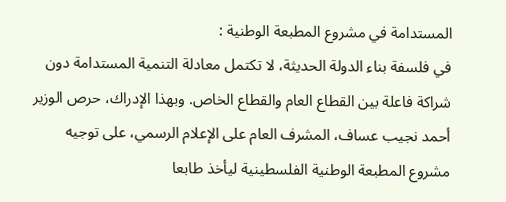المستدامة في مشروع المطبعة الوطنية :
في فلسفة بناء الدولة الحديثة، لا تكتمل معادلة التنمية المستدامة دون شراكة فاعلة بين القطاع العام والقطاع الخاص. وبهذا الإدراك، حرص الوزير أحمد نجيب عساف، المشرف العام على الإعلام الرسمي، على توجيه مشروع المطبعة الوطنية الفلسطينية ليأخذ طابعا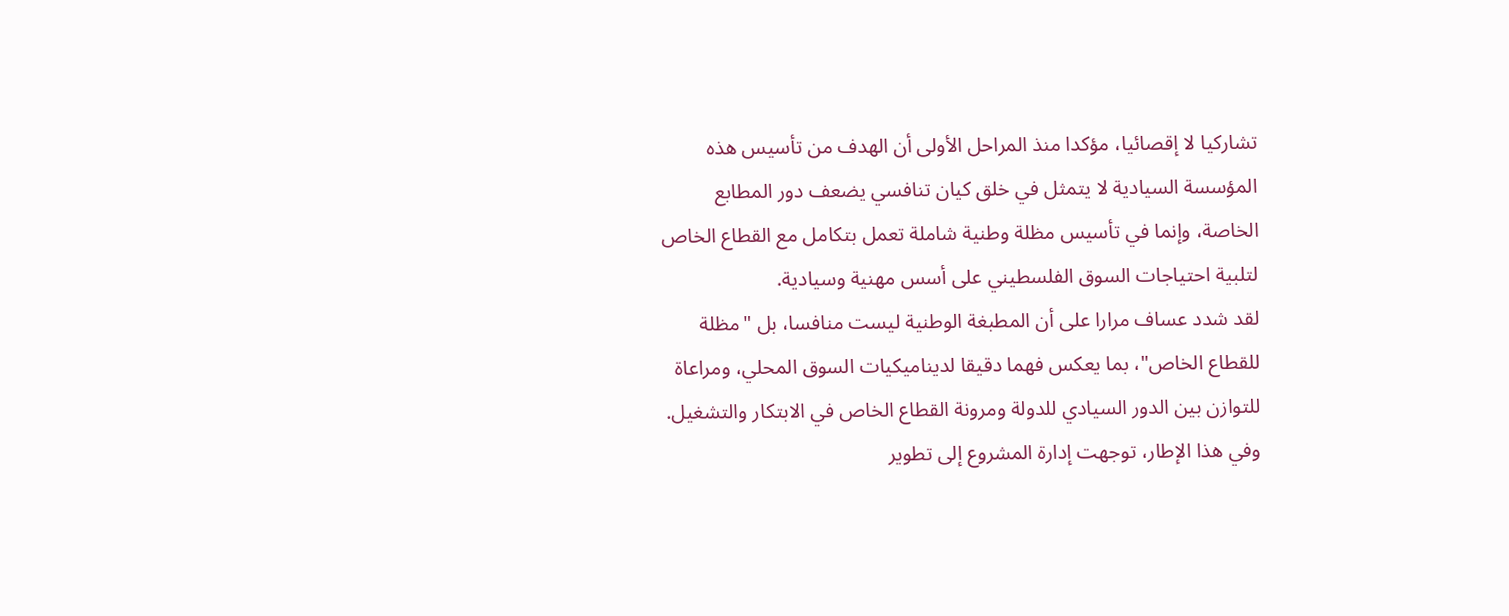تشاركيا لا إقصائيا، مؤكدا منذ المراحل الأولى أن الهدف من تأسيس هذه المؤسسة السيادية لا يتمثل في خلق كيان تنافسي يضعف دور المطابع الخاصة، وإنما في تأسيس مظلة وطنية شاملة تعمل بتكامل مع القطاع الخاص لتلبية احتياجات السوق الفلسطيني على أسس مهنية وسيادية.
لقد شدد عساف مرارا على أن المطبغة الوطنية ليست منافسا، بل "مظلة للقطاع الخاص"، بما يعكس فهما دقيقا لديناميكيات السوق المحلي، ومراعاة للتوازن بين الدور السيادي للدولة ومرونة القطاع الخاص في الابتكار والتشغيل. وفي هذا الإطار، توجهت إدارة المشروع إلى تطوير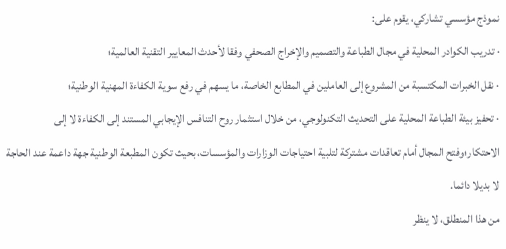نموذج مؤسسي تشاركي، يقوم على:
· تدريب الكوادر المحلية في مجال الطباعة والتصميم والإخراج الصحفي وفقا لأحدث المعايير التقنية العالمية؛
· نقل الخبرات المكتسبة من المشروع إلى العاملين في المطابع الخاصة، ما يسهم في رفع سوية الكفاءة المهنية الوطنية؛
· تحفيز بيئة الطباعة المحلية على التحديث التكنولوجي، من خلال استثمار روح التنافس الإيجابي المستند إلى الكفاءة لا إلى الاحتكار؛وفتح المجال أمام تعاقدات مشتركة لتلبية احتياجات الوزارات والمؤسسات، بحيث تكون المطبعة الوطنية جهة داعمة عند الحاجة لا بديلا دائما.
من هذا المنطلق، لا ينظر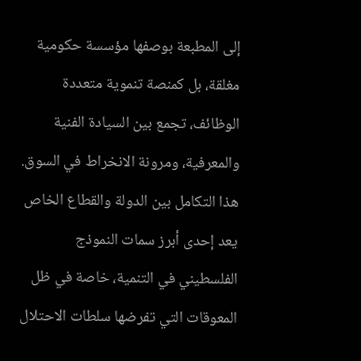إلى المطبعة بوصفها مؤسسة حكومية مغلقة، بل كمنصة تنموية متعددة الوظائف، تجمع بين السيادة الفنية والمعرفية، ومرونة الانخراط في السوق. هذا التكامل بين الدولة والقطاع الخاص يعد إحدى أبرز سمات النموذج الفلسطيني في التنمية، خاصة في ظل المعوقات التي تفرضها سلطات الاحتلال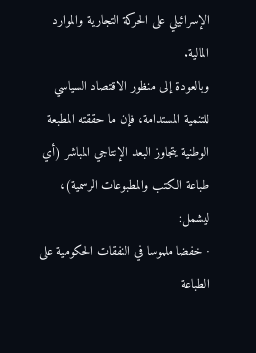الإسرائيلي على الحركة التجارية والموارد المالية.
وبالعودة إلى منظور الاقتصاد السياسي للتنمية المستدامة، فإن ما حققته المطبعة الوطنية يتجاوز البعد الإنتاجي المباشر (أي طباعة الكتب والمطبوعات الرسمية)، ليشمل:
· خفضا ملموسا في النفقات الحكومية على الطباعة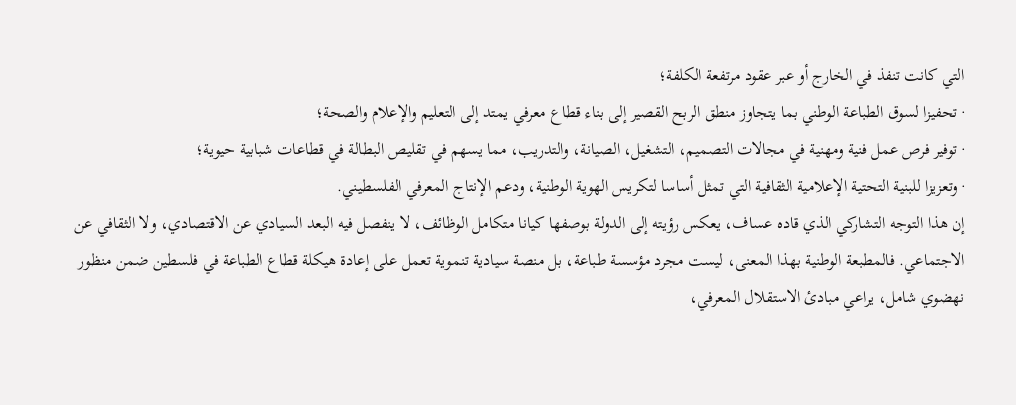التي كانت تنفذ في الخارج أو عبر عقود مرتفعة الكلفة؛
· تحفيزا لسوق الطباعة الوطني بما يتجاوز منطق الربح القصير إلى بناء قطاع معرفي يمتد إلى التعليم والإعلام والصحة؛
· توفير فرص عمل فنية ومهنية في مجالات التصميم، التشغيل، الصيانة، والتدريب، مما يسهم في تقليص البطالة في قطاعات شبابية حيوية؛
· وتعزيزا للبنية التحتية الإعلامية الثقافية التي تمثل أساسا لتكريس الهوية الوطنية، ودعم الإنتاج المعرفي الفلسطيني.
إن هذا التوجه التشاركي الذي قاده عساف، يعكس رؤيته إلى الدولة بوصفها كيانا متكامل الوظائف، لا ينفصل فيه البعد السيادي عن الاقتصادي، ولا الثقافي عن الاجتماعي. فالمطبعة الوطنية بهذا المعنى، ليست مجرد مؤسسة طباعة، بل منصة سيادية تنموية تعمل على إعادة هيكلة قطاع الطباعة في فلسطين ضمن منظور نهضوي شامل، يراعي مبادئ الاستقلال المعرفي،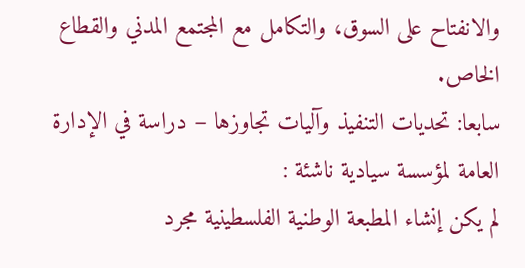والانفتاح على السوق، والتكامل مع المجتمع المدني والقطاع الخاص.
سابعا: تحديات التنفيذ وآليات تجاوزها – دراسة في الإدارة العامة لمؤسسة سيادية ناشئة :
لم يكن إنشاء المطبعة الوطنية الفلسطينية مجرد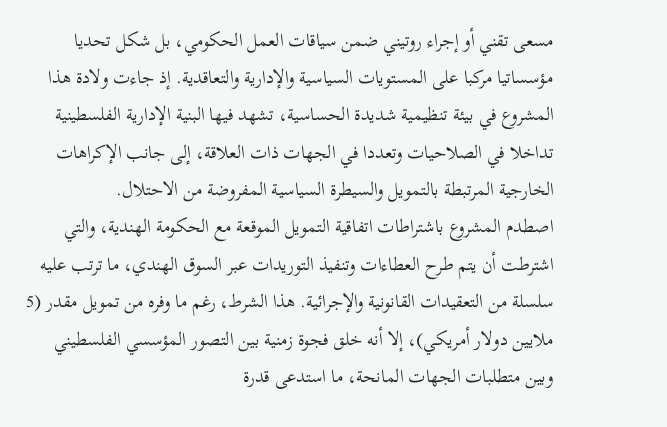مسعى تقني أو إجراء روتيني ضمن سياقات العمل الحكومي، بل شكل تحديا مؤسساتيا مركبا على المستويات السياسية والإدارية والتعاقدية. إذ جاءت ولادة هذا المشروع في بيئة تنظيمية شديدة الحساسية، تشهد فيها البنية الإدارية الفلسطينية تداخلا في الصلاحيات وتعددا في الجهات ذات العلاقة، إلى جانب الإكراهات الخارجية المرتبطة بالتمويل والسيطرة السياسية المفروضة من الاحتلال.
اصطدم المشروع باشتراطات اتفاقية التمويل الموقعة مع الحكومة الهندية، والتي اشترطت أن يتم طرح العطاءات وتنفيذ التوريدات عبر السوق الهندي، ما ترتب عليه سلسلة من التعقيدات القانونية والإجرائية. هذا الشرط، رغم ما وفره من تمويل مقدر (5 ملايين دولار أمريكي)، إلا أنه خلق فجوة زمنية بين التصور المؤسسي الفلسطيني وبين متطلبات الجهات المانحة، ما استدعى قدرة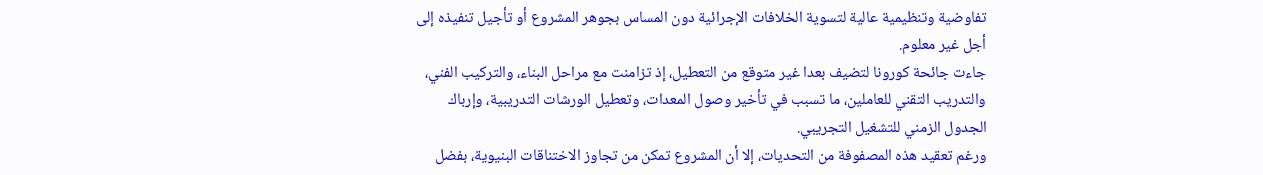تفاوضية وتنظيمية عالية لتسوية الخلافات الإجرائية دون المساس بجوهر المشروع أو تأجيل تنفيذه إلى أجل غير معلوم.
جاءت جائحة كورونا لتضيف بعدا غير متوقع من التعطيل، إذ تزامنت مع مراحل البناء، والتركيب الفني، والتدريب التقني للعاملين، ما تسبب في تأخير وصول المعدات، وتعطيل الورشات التدريبية، وإرباك الجدول الزمني للتشغيل التجريبي.
ورغم تعقيد هذه المصفوفة من التحديات، إلا أن المشروع تمكن من تجاوز الاختناقات البنيوية، بفضل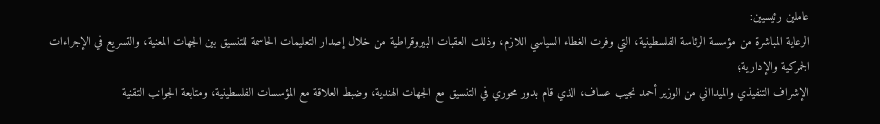عاملين رئيسيين:
الرعاية المباشرة من مؤسسة الرئاسة الفلسطينية، التي وفرت الغطاء السياسي اللازم، وذللت العقبات البيروقراطية من خلال إصدار التعليمات الحاسمة للتنسيق بين الجهات المعنية، والتسريع في الإجراءات الجمركية والإدارية؛
الإشراف التنفيذي والميدااني من الوزير أحمد نجيب عساف، الذي قام بدور محوري في التنسيق مع الجهات الهندية، وضبط العلاقة مع المؤسسات الفلسطينية، ومتابعة الجوانب التقنية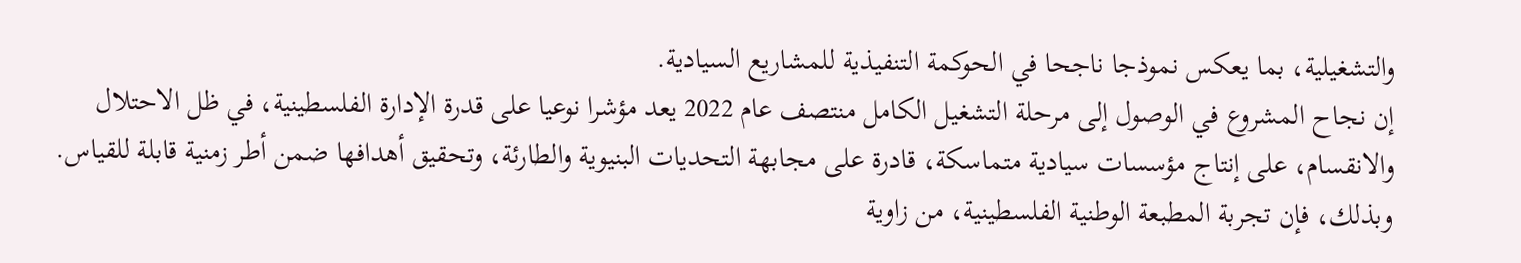والتشغيلية، بما يعكس نموذجا ناجحا في الحوكمة التنفيذية للمشاريع السيادية.
إن نجاح المشروع في الوصول إلى مرحلة التشغيل الكامل منتصف عام 2022 يعد مؤشرا نوعيا على قدرة الإدارة الفلسطينية، في ظل الاحتلال والانقسام، على إنتاج مؤسسات سيادية متماسكة، قادرة على مجابهة التحديات البنيوية والطارئة، وتحقيق أهدافها ضمن أطر زمنية قابلة للقياس.
وبذلك، فإن تجربة المطبعة الوطنية الفلسطينية، من زاوية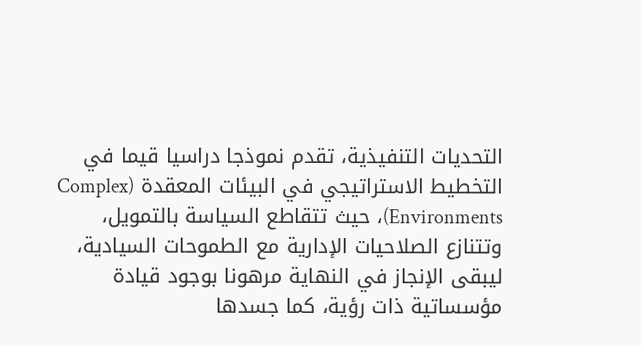التحديات التنفيذية، تقدم نموذجا دراسيا قيما في التخطيط الاستراتيجي في البيئات المعقدة (Complex Environments)، حيث تتقاطع السياسة بالتمويل، وتتنازع الصلاحيات الإدارية مع الطموحات السيادية، ليبقى الإنجاز في النهاية مرهونا بوجود قيادة مؤسساتية ذات رؤية، كما جسدها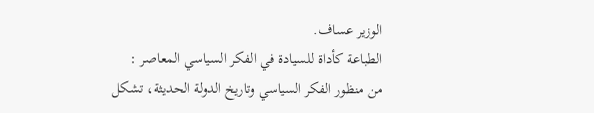الوزير عساف.
الطباعة كأداة للسيادة في الفكر السياسي المعاصر :
من منظور الفكر السياسي وتاريخ الدولة الحديثة، تشكل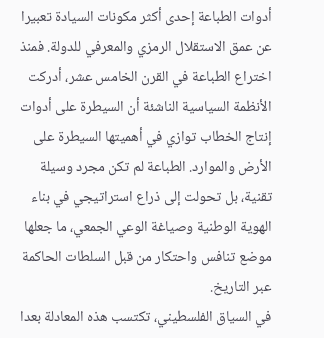أدوات الطباعة إحدى أكثر مكونات السيادة تعبيرا عن عمق الاستقلال الرمزي والمعرفي للدولة. فمنذ اختراع الطباعة في القرن الخامس عشر، أدركت الأنظمة السياسية الناشئة أن السيطرة على أدوات إنتاج الخطاب توازي في أهميتها السيطرة على الأرض والموارد. الطباعة لم تكن مجرد وسيلة تقنية، بل تحولت إلى ذراع استراتيجي في بناء الهوية الوطنية وصياغة الوعي الجمعي، ما جعلها موضع تنافس واحتكار من قبل السلطات الحاكمة عبر التاريخ.
في السياق الفلسطيني، تكتسب هذه المعادلة بعدا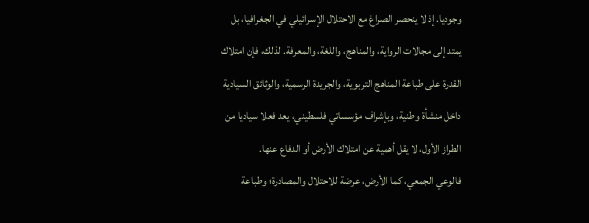وجوديا. إذ لا ينحصر الصراغ مع الاحتلال الإسرائيلي في الجغرافيا، بل يمتد إلى مجالات الرواية، والمناهج، واللغة، والمعرفة. لذلك، فإن امتلاك القدرة على طباعة المناهج التربوية، والجريدة الرسمية، والوثائق السيادية داخل منشأة وطنية، وبإشراف مؤسساتي فلسطيني، يعد فعلا سياديا من الطراز الأول، لا يقل أهمية عن امتلاك الأرض أو الدفاع عنها.
فالوعي الجمعي، كما الأرض، عرضة للاحتلال والمصادرة؛ وطباعة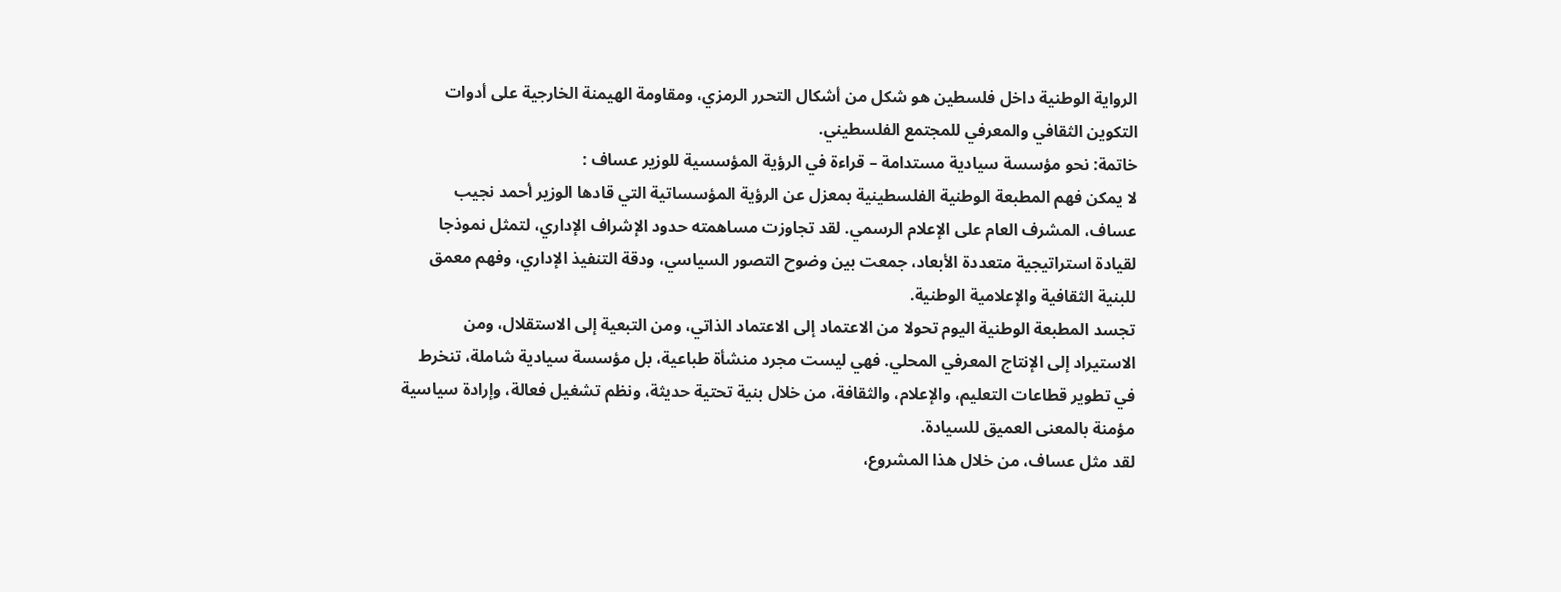الرواية الوطنية داخل فلسطين هو شكل من أشكال التحرر الرمزي، ومقاومة الهيمنة الخارجية على أدوات التكوين الثقافي والمعرفي للمجتمع الفلسطيني.
خاتمة: نحو مؤسسة سيادية مستدامة – قراءة في الرؤية المؤسسية للوزير عساف :
لا يمكن فهم المطبعة الوطنية الفلسطينية بمعزل عن الرؤية المؤسساتية التي قادها الوزير أحمد نجيب عساف، المشرف العام على الإعلام الرسمي. لقد تجاوزت مساهمته حدود الإشراف الإداري، لتمثل نموذجا لقيادة استراتيجية متعددة الأبعاد، جمعت بين وضوح التصور السياسي، ودقة التنفيذ الإداري، وفهم معمق للبنية الثقافية والإعلامية الوطنية.
تجسد المطبعة الوطنية اليوم تحولا من الاعتماد إلى الاعتماد الذاتي، ومن التبعية إلى الاستقلال، ومن الاستيراد إلى الإنتاج المعرفي المحلي. فهي ليست مجرد منشأة طباعية، بل مؤسسة سيادية شاملة، تنخرط في تطوير قطاعات التعليم، والإعلام، والثقافة، من خلال بنية تحتية حديثة، ونظم تشغيل فعالة، وإرادة سياسية مؤمنة بالمعنى العميق للسيادة.
لقد مثل عساف، من خلال هذا المشروع،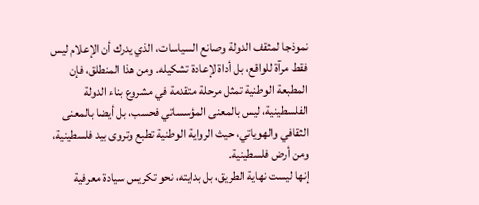نموذجا لمثقف الدولة وصانع السياسات، الذي يدرك أن الإعلام ليس فقط مرآة للواقع، بل أداة لإعادة تشكيله. ومن هذا المنطلق، فإن المطبعة الوطنية تمثل مرحلة متقدمة في مشروع بناء الدولة الفلسطينية، ليس بالمعنى المؤسساتي فحسب، بل أيضا بالمعنى الثقافي والهوياتي، حيث الرواية الوطنية تطبع وتروى بيد فلسطينية، ومن أرض فلسطينية.
إنها ليست نهاية الطريق، بل بدايته، نحو تكريس سيادة معرفية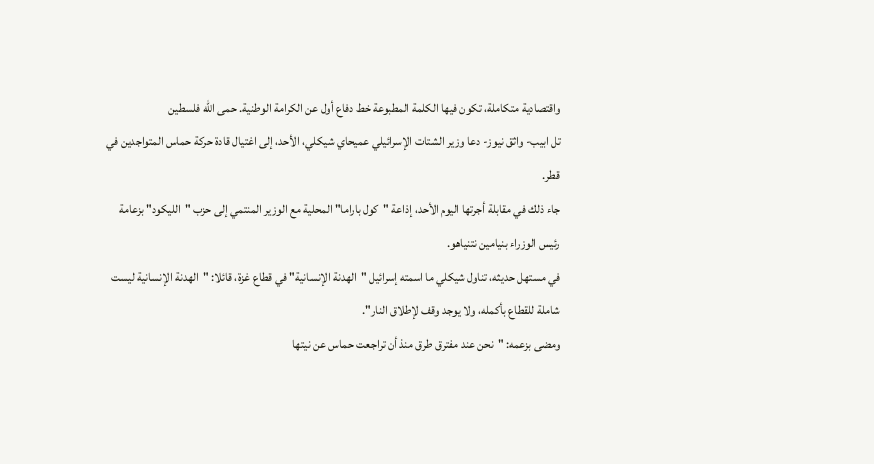واقتصادية متكاملة، تكون فيها الكلمة المطبوعة خط دفاع أول عن الكرامة الوطنية. حمى الله فلسطين
تل ابيب- واثق نيوز- دعا وزير الشتات الإسرائيلي عميحاي شيكلي، الأحد، إلى اغتيال قادة حركة حماس المتواجدين في قطر.
جاء ذلك في مقابلة أجرتها اليوم الأحد، إذاعة "كول باراما" المحلية مع الوزير المنتمي إلى حزب "الليكود" بزعامة رئيس الوزراء بنيامين نتنياهو.
في مستهل حديثه، تناول شيكلي ما اسمته إسرائيل "الهدنة الإنسانية" في قطاع غزة، قائلا: "الهدنة الإنسانية ليست شاملة للقطاع بأكمله، ولا يوجد وقف لإطلاق النار".
ومضى بزعمه: "نحن عند مفترق طرق منذ أن تراجعت حماس عن نيتها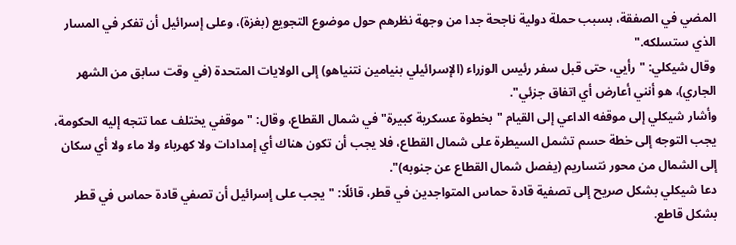المضي في الصفقة، بسبب حملة دولية ناجحة جدا من وجهة نظرهم حول موضوع التجويع (بغزة)، وعلى إسرائيل أن تفكر في المسار الذي ستسلكه."
وقال شيكلي: "رأيي، حتى قبل سفر رئيس الوزراء (الإسرائيلي بنيامين نتنياهو) إلى الولايات المتحدة (في وقت سابق من الشهر الجاري)، هو أنني أعارض أي اتفاق جزئي".
وأشار شيكلي إلى موقفه الداعي إلى القيام "بخطوة عسكرية كبيرة" في شمال القطاع، وقال: "موقفي يختلف عما تتجه إليه الحكومة، يجب التوجه إلى خطة حسم تشمل السيطرة على شمال القطاع، فلا يجب أن تكون هناك أي إمدادات ولا كهرباء ولا ماء ولا أي سكان إلى الشمال من محور نتساريم (يفصل شمال القطاع عن جنوبه)".
دعا شيكلي بشكل صريح إلى تصفية قادة حماس المتواجدين في قطر، قائلًا: "يجب على إسرائيل أن تصفي قادة حماس في قطر بشكل قاطع.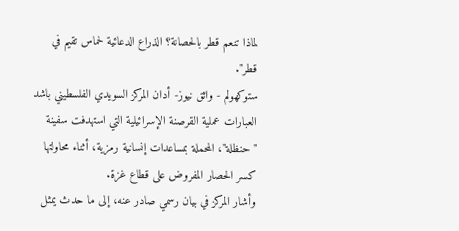لماذا تنعم قطر بالحصانة؟ الذراع الدعائية لحماس تقيم في قطر".
ستوكهولم - واثق نيوز- أدان المركز السويدي الفلسطيني باشد العبارات عملية القرصنة الإسرائيلية التي استهدفت سفينة "حنظلة"، المحملة بمساعدات إنسانية رمزية، أثناء محاولتها كسر الحصار المفروض على قطاع غزة.
وأشار المركز في بيان رسمي صادر عنه، إلى ما حدث يمثل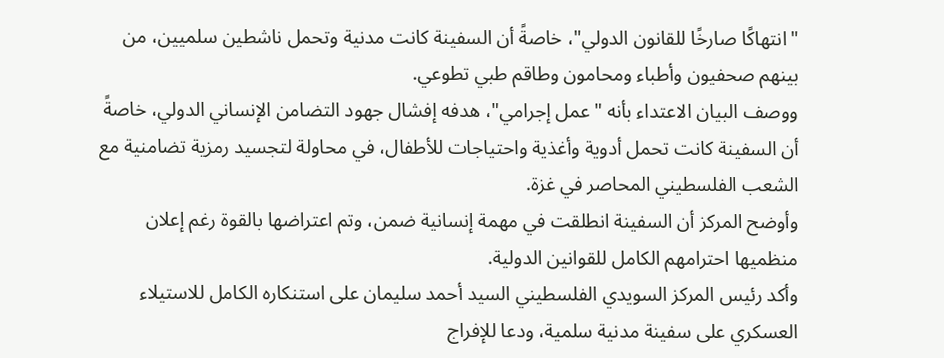"انتهاكًا صارخًا للقانون الدولي"، خاصةً أن السفينة كانت مدنية وتحمل ناشطين سلميين، من بينهم صحفيون وأطباء ومحامون وطاقم طبي تطوعي.
ووصف البيان الاعتداء بأنه "عمل إجرامي"، هدفه إفشال جهود التضامن الإنساني الدولي، خاصةً أن السفينة كانت تحمل أدوية وأغذية واحتياجات للأطفال، في محاولة لتجسيد رمزية تضامنية مع الشعب الفلسطيني المحاصر في غزة.
وأوضح المركز أن السفينة انطلقت في مهمة إنسانية ضمن، وتم اعتراضها بالقوة رغم إعلان منظميها احترامهم الكامل للقوانين الدولية.
وأكد رئيس المركز السويدي الفلسطيني السيد أحمد سليمان على استنكاره الكامل للاستيلاء العسكري على سفينة مدنية سلمية، ودعا للإفراج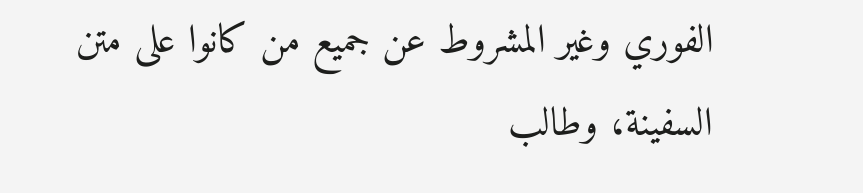الفوري وغير المشروط عن جميع من كانوا على متن السفينة، وطالب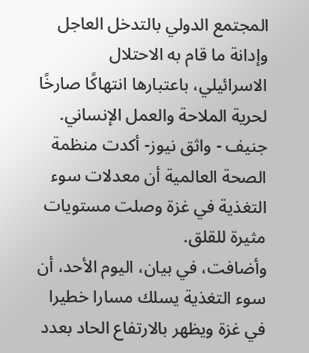المجتمع الدولي بالتدخل العاجل وإدانة ما قام به الاحتلال الاسرائيلي، باعتبارها انتهاكًا صارخًا لحرية الملاحة والعمل الإنساني.
جنيف - واثق نيوز- أكدت منظمة الصحة العالمية أن معدلات سوء التغذية في غزة وصلت مستويات مثيرة للقلق.
وأضافت، في بيان، اليوم الأحد، أن سوء التغذية يسلك مسارا خطيرا في غزة ويظهر بالارتفاع الحاد بعدد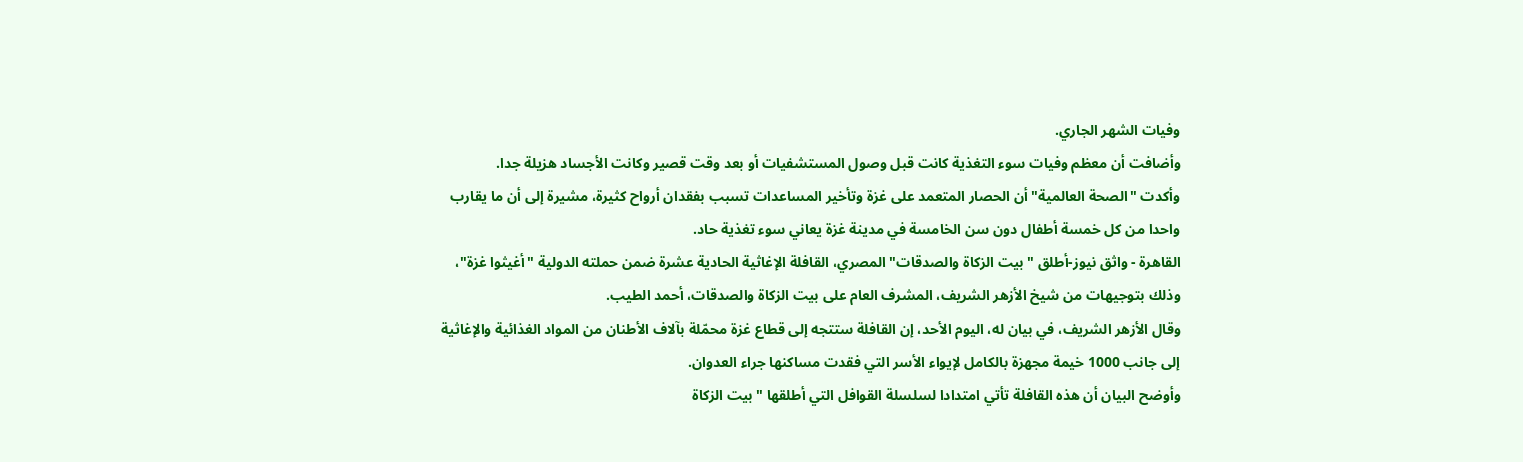وفيات الشهر الجاري.
وأضافت أن معظم وفيات سوء التغذية كانت قبل وصول المستشفيات أو بعد وقت قصير وكانت الأجساد هزيلة جدا.
وأكدت "الصحة العالمية" أن الحصار المتعمد على غزة وتأخير المساعدات تسبب بفقدان أرواح كثيرة، مشيرة إلى أن ما يقارب واحدا من كل خمسة أطفال دون سن الخامسة في مدينة غزة يعاني سوء تغذية حاد.
القاهرة - واثق نيوز-أطلق "بيت الزكاة والصدقات" المصري، القافلة الإغاثية الحادية عشرة ضمن حملته الدولية "أغيثوا غزة"، وذلك بتوجيهات من شيخ الأزهر الشريف، المشرف العام على بيت الزكاة والصدقات، أحمد الطيب.
وقال الأزهر الشريف، في بيان له، اليوم الأحد، إن القافلة ستتجه إلى قطاع غزة محمّلة بآلاف الأطنان من المواد الغذائية والإغاثية إلى جانب 1000 خيمة مجهزة بالكامل لإيواء الأسر التي فقدت مساكنها جراء العدوان.
وأوضح البيان أن هذه القافلة تأتي امتدادا لسلسلة القوافل التي أطلقها "بيت الزكاة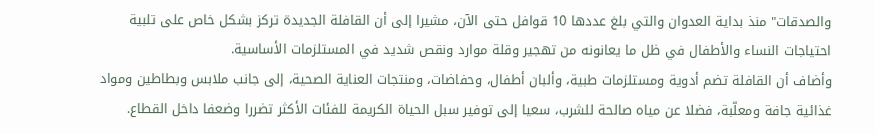والصدقات" منذ بداية العدوان والتي بلغ عددها 10 قوافل حتى الآن، مشيرا إلى أن القافلة الجديدة تركز بشكل خاص على تلبية احتياجات النساء والأطفال في ظل ما يعانونه من تهجير وقلة موارد ونقص شديد في المستلزمات الأساسية.
وأضاف أن القافلة تضم أدوية ومستلزمات طبية، وألبان أطفال، وحفاضات، ومنتجات العناية الصحية، إلى جانب ملابس وبطاطين ومواد غذائية جافة ومعلّبة، فضلا عن مياه صالحة للشرب، سعيا إلى توفير سبل الحياة الكريمة للفئات الأكثر تضررا وضعفا داخل القطاع.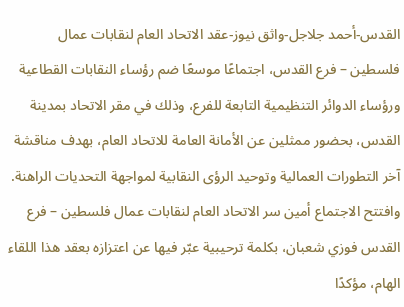القدس-أحمد جلاجل-واثق نيوز-عقد الاتحاد العام لنقابات عمال فلسطين – فرع القدس، اجتماعًا موسعًا ضم رؤساء النقابات القطاعية ورؤساء الدوائر التنظيمية التابعة للفرع، وذلك في مقر الاتحاد بمدينة القدس، بحضور ممثلين عن الأمانة العامة للاتحاد العام، بهدف مناقشة آخر التطورات العمالية وتوحيد الرؤى النقابية لمواجهة التحديات الراهنة.
وافتتح الاجتماع أمين سر الاتحاد العام لنقابات عمال فلسطين – فرع القدس فوزي شعبان، بكلمة ترحيبية عبّر فيها عن اعتزازه بعقد هذا اللقاء الهام، مؤكدًا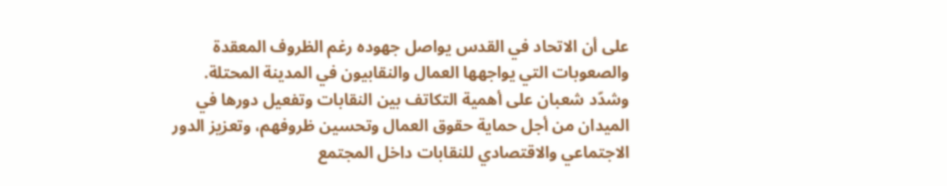على أن الاتحاد في القدس يواصل جهوده رغم الظروف المعقدة والصعوبات التي يواجهها العمال والنقابيون في المدينة المحتلة.
وشدّد شعبان على أهمية التكاتف بين النقابات وتفعيل دورها في الميدان من أجل حماية حقوق العمال وتحسين ظروفهم، وتعزيز الدور الاجتماعي والاقتصادي للنقابات داخل المجتمع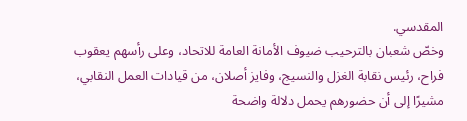المقدسي.
وخصّ شعبان بالترحيب ضيوف الأمانة العامة للاتحاد، وعلى رأسهم يعقوب فراح، رئيس نقابة الغزل والنسيج، وفايز أصلان، من قيادات العمل النقابي، مشيرًا إلى أن حضورهم يحمل دلالة واضحة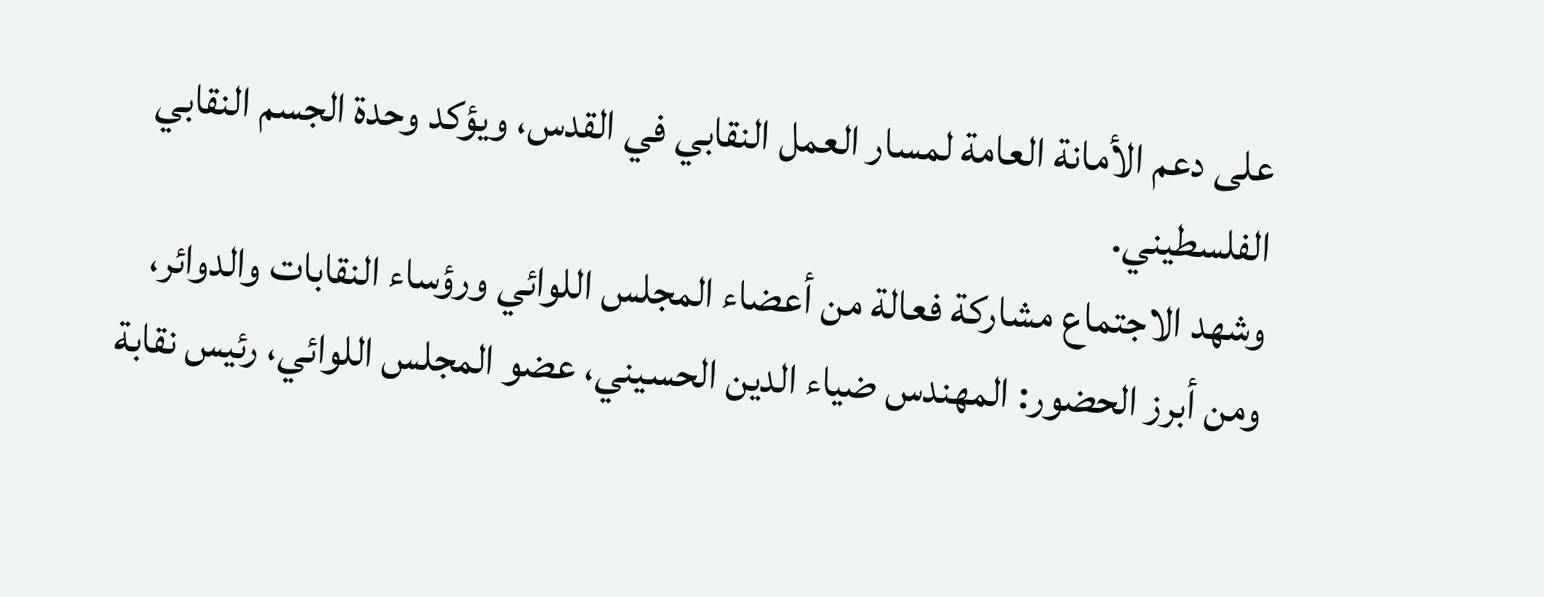على دعم الأمانة العامة لمسار العمل النقابي في القدس، ويؤكد وحدة الجسم النقابي الفلسطيني.
وشهد الاجتماع مشاركة فعالة من أعضاء المجلس اللوائي ورؤساء النقابات والدوائر، ومن أبرز الحضور: المهندس ضياء الدين الحسيني، عضو المجلس اللوائي، رئيس نقابة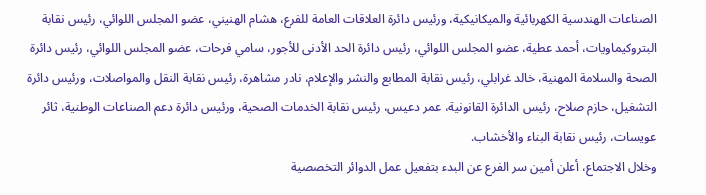الصناعات الهندسية الكهربائية والميكانيكية، ورئيس دائرة العلاقات العامة للفرع، هشام الهنيني، عضو المجلس اللوائي، رئيس نقابة البتروكيماويات، أحمد عطية، عضو المجلس اللوائي، رئيس دائرة الحد الأدنى للأجور، سامي فرحات، عضو المجلس اللوائي، رئيس دائرة الصحة والسلامة المهنية، خالد غرابلي، رئيس نقابة المطابع والنشر والإعلام، نادر مشاهرة، رئيس نقابة النقل والمواصلات، ورئيس دائرة التشغيل، حازم صلاح، رئيس الدائرة القانونية، عمر دعيس، رئيس نقابة الخدمات الصحية، ورئيس دائرة دعم الصناعات الوطنية، ثائر عويسات، رئيس نقابة البناء والأخشاب.
وخلال الاجتماع، أعلن أمين سر الفرع عن البدء بتفعيل عمل الدوائر التخصصية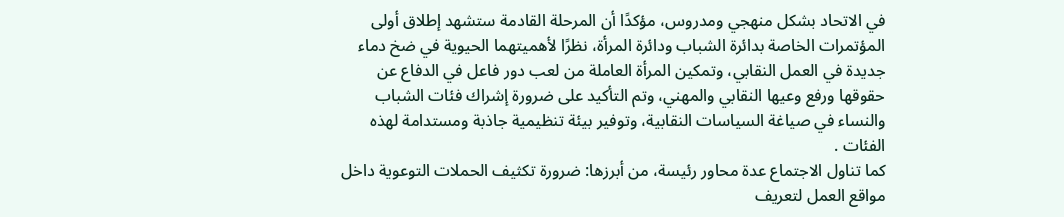في الاتحاد بشكل منهجي ومدروس، مؤكدًا أن المرحلة القادمة ستشهد إطلاق أولى المؤتمرات الخاصة بدائرة الشباب ودائرة المرأة، نظرًا لأهميتهما الحيوية في ضخ دماء جديدة في العمل النقابي، وتمكين المرأة العاملة من لعب دور فاعل في الدفاع عن حقوقها ورفع وعيها النقابي والمهني، وتم التأكيد على ضرورة إشراك فئات الشباب والنساء في صياغة السياسات النقابية، وتوفير بيئة تنظيمية جاذبة ومستدامة لهذه الفئات .
كما تناول الاجتماع عدة محاور رئيسة، من أبرزها: ضرورة تكثيف الحملات التوعوية داخل مواقع العمل لتعريف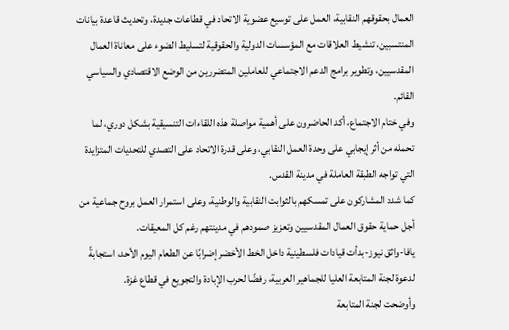العمال بحقوقهم النقابية، العمل على توسيع عضوية الاتحاد في قطاعات جديدة، وتحديث قاعدة بيانات المنتسبين، تنشيط العلاقات مع المؤسسات الدولية والحقوقية لتسليط الضوء على معاناة العمال المقدسيين، وتطوير برامج الدعم الاجتماعي للعاملين المتضررين من الوضع الاقتصادي والسياسي القائم.
وفي ختام الاجتماع، أكد الحاضرون على أهمية مواصلة هذه اللقاءات التنسيقية بشكل دوري، لما تحمله من أثر إيجابي على وحدة العمل النقابي، وعلى قدرة الاتحاد على التصدي للتحديات المتزايدة التي تواجه الطبقة العاملة في مدينة القدس.
كما شدد المشاركون على تمسكهم بالثوابت النقابية والوطنية، وعلى استمرار العمل بروح جماعية من أجل حماية حقوق العمال المقدسيين وتعزيز صمودهم في مدينتهم رغم كل المعيقات.
يافا-واثق نيوز-بدأت قيادات فلسطينية داخل الخط الأخضر إضرابًا عن الطعام اليوم الأحد، استجابةً لدعوة لجنة المتابعة العليا للجماهير العربية، رفضًا لحرب الإبادة والتجويع في قطاع غزة.
وأوضحت لجنة المتابعة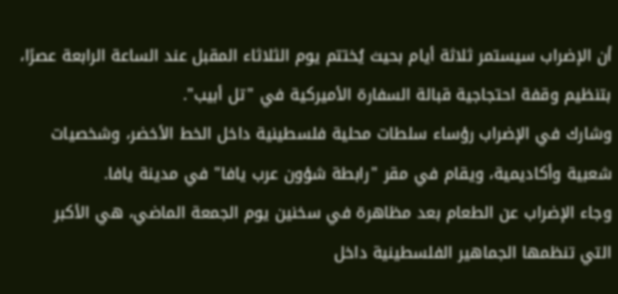أن الإضراب سيستمر ثلاثة أيام بحيث يُختتم يوم الثلاثاء المقبل عند الساعة الرابعة عصرًا، بتنظيم وقفة احتجاجية قبالة السفارة الأميركية في "تل أبيب".
وشارك في الإضراب رؤساء سلطات محلية فلسطينية داخل الخط الأخضر، وشخصيات شعبية وأكاديمية، ويقام في مقر "رابطة شؤون عرب يافا" في مدينة يافا.
وجاء الإضراب عن الطعام بعد مظاهرة في سخنين يوم الجمعة الماضي، هي الأكبر التي تنظمها الجماهير الفلسطينية داخل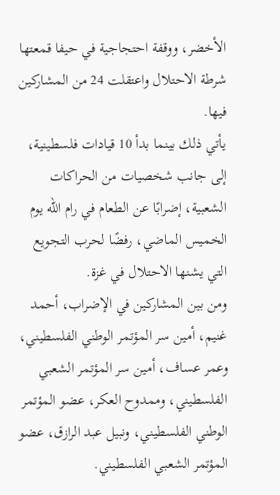الأخضر، ووقفة احتجاجية في حيفا قمعتها شرطة الاحتلال واعتقلت 24 من المشاركين فيها.
يأتي ذلك بينما بدأ 10 قيادات فلسطينية، إلى جانب شخصيات من الحراكات الشعبية، إضرابًا عن الطعام في رام الله يوم الخميس الماضي، رفضًا لحرب التجويع التي يشنها الاحتلال في غزة.
ومن بين المشاركين في الإضراب، أحمد غنيم، أمين سر المؤتمر الوطني الفلسطيني، وعمر عساف، أمين سر المؤتمر الشعبي الفلسطيني، وممدوح العكر، عضو المؤتمر الوطني الفلسطيني، ونبيل عبد الرازق، عضو المؤتمر الشعبي الفلسطيني.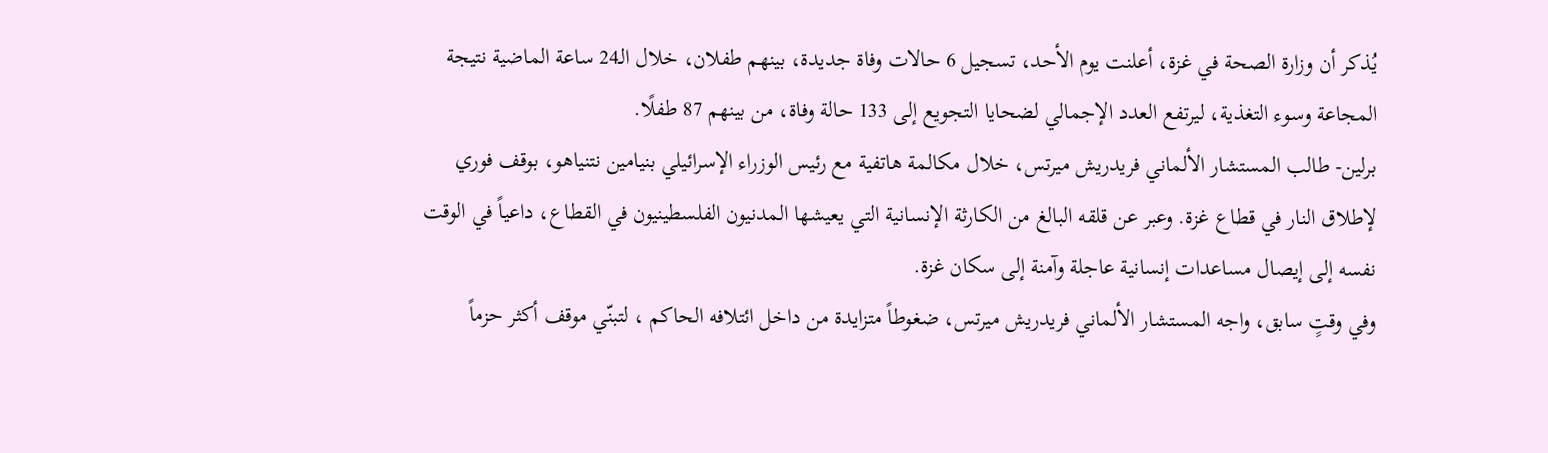يُذكر أن وزارة الصحة في غزة، أعلنت يوم الأحد، تسجيل 6 حالات وفاة جديدة، بينهم طفلان، خلال الـ24 ساعة الماضية نتيجة المجاعة وسوء التغذية، ليرتفع العدد الإجمالي لضحايا التجويع إلى 133 حالة وفاة، من بينهم 87 طفلًا.
برلين- طالب المستشار الألماني فريدريش ميرتس، خلال مكالمة هاتفية مع رئيس الوزراء الإسرائيلي بنيامين نتنياهو، بوقف فوري لإطلاق النار في قطاع غزة. وعبر عن قلقه البالغ من الكارثة الإنسانية التي يعيشها المدنيون الفلسطينيون في القطاع، داعياً في الوقت نفسه إلى إيصال مساعدات إنسانية عاجلة وآمنة إلى سكان غزة.
وفي وقتٍ سابق، واجه المستشار الألماني فريدريش ميرتس، ضغوطاً متزايدة من داخل ائتلافه الحاكم ، لتبنّي موقف أكثر حزماً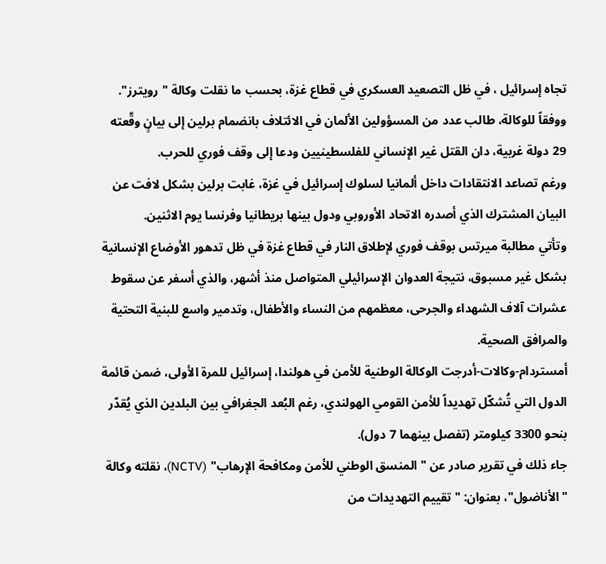تجاه إسرائيل ، في ظل التصعيد العسكري في قطاع غزة، بحسب ما نقلت وكالة "رويترز".
ووفقاً للوكالة، طالب عدد من المسؤولين الألمان في الائتلاف بانضمام برلين إلى بيانٍ وقّعته 29 دولة غربية، دان القتل غير الإنساني للفلسطينيين ودعا إلى وقف فوري للحرب.
ورغم تصاعد الانتقادات داخل ألمانيا لسلوك إسرائيل في غزة، غابت برلين بشكل لافت عن البيان المشترك الذي أصدره الاتحاد الأوروبي ودول بينها بريطانيا وفرنسا يوم الاثنين.
وتأتي مطالبة ميرتس بوقف فوري لإطلاق النار في قطاع غزة في ظل تدهور الأوضاع الإنسانية بشكل غير مسبوق، نتيجة العدوان الإسرائيلي المتواصل منذ أشهر، والذي أسفر عن سقوط عشرات آلاف الشهداء والجرحى، معظمهم من النساء والأطفال، وتدمير واسع للبنية التحتية والمرافق الصحية.
أمستردام-وكالات-أدرجت الوكالة الوطنية للأمن في هولندا، إسرائيل للمرة الأولى، ضمن قائمة الدول التي تُشكّل تهديداً للأمن القومي الهولندي، رغم البُعد الجغرافي بين البلدين الذي يُقدّر بنحو 3300 كيلومتر (تفصل بينهما 7 دول).
جاء ذلك في تقرير صادر عن "المنسق الوطني للأمن ومكافحة الإرهاب" (NCTV)، نقلته وكالة "الأناضول"، بعنوان: "تقييم التهديدات من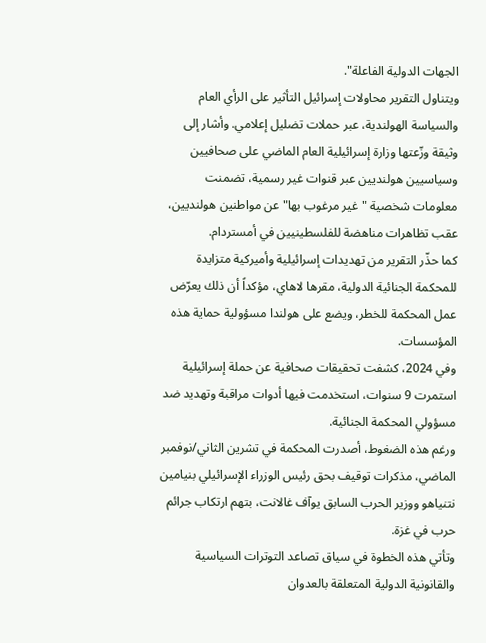الجهات الدولية الفاعلة".
ويتناول التقرير محاولات إسرائيل التأثير على الرأي العام والسياسة الهولندية، عبر حملات تضليل إعلامي. وأشار إلى وثيقة وزّعتها وزارة إسرائيلية العام الماضي على صحافيين وسياسيين هولنديين عبر قنوات غير رسمية، تضمنت معلومات شخصية "غير مرغوب بها" عن مواطنين هولنديين، عقب تظاهرات مناهضة للفلسطينيين في أمستردام.
كما حذّر التقرير من تهديدات إسرائيلية وأميركية متزايدة للمحكمة الجنائية الدولية، مقرها لاهاي، مؤكداً أن ذلك يعرّض عمل المحكمة للخطر، ويضع على هولندا مسؤولية حماية هذه المؤسسات.
وفي 2024، كشفت تحقيقات صحافية عن حملة إسرائيلية استمرت 9 سنوات، استخدمت فيها أدوات مراقبة وتهديد ضد مسؤولي المحكمة الجنائية.
ورغم هذه الضغوط، أصدرت المحكمة في تشرين الثاني/نوفمبر الماضي، مذكرات توقيف بحق رئيس الوزراء الإسرائيلي بنيامين نتنياهو ووزير الحرب السابق يوآف غالانت، بتهم ارتكاب جرائم حرب في غزة.
وتأتي هذه الخطوة في سياق تصاعد التوترات السياسية والقانونية الدولية المتعلقة بالعدوان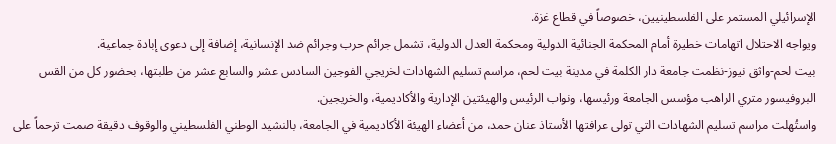الإسرائيلي المستمر على الفلسطينيين، خصوصاً في قطاع غزة.
ويواجه الاحتلال اتهامات خطيرة أمام المحكمة الجنائية الدولية ومحكمة العدل الدولية، تشمل جرائم حرب وجرائم ضد الإنسانية، إضافة إلى دعوى إبادة جماعية.
بيت لحم-واثق نيوز-نظمت جامعة دار الكلمة في مدينة بيت لحم، مراسم تسليم الشهادات لخريجي الفوجين السادس عشر والسابع عشر من طلبتها، بحضور كل من القس البروفيسور متري الراهب مؤسس الجامعة ورئيسها، ونواب الرئيس والهيئتين الإدارية والأكاديمية، والخريجين.
واستُهلت مراسم تسليم الشهادات التي تولى عرافتها الأستاذ عنان حمد، من أعضاء الهيئة الأكاديمية في الجامعة، بالنشيد الوطني الفلسطيني والوقوف دقيقة صمت ترحماً على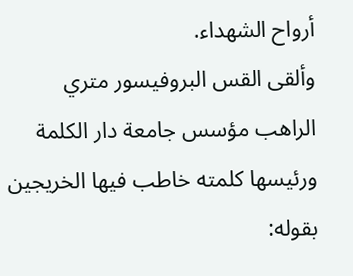أرواح الشهداء.
وألقى القس البروفيسور متري الراهب مؤسس جامعة دار الكلمة ورئيسها كلمته خاطب فيها الخريجين بقوله: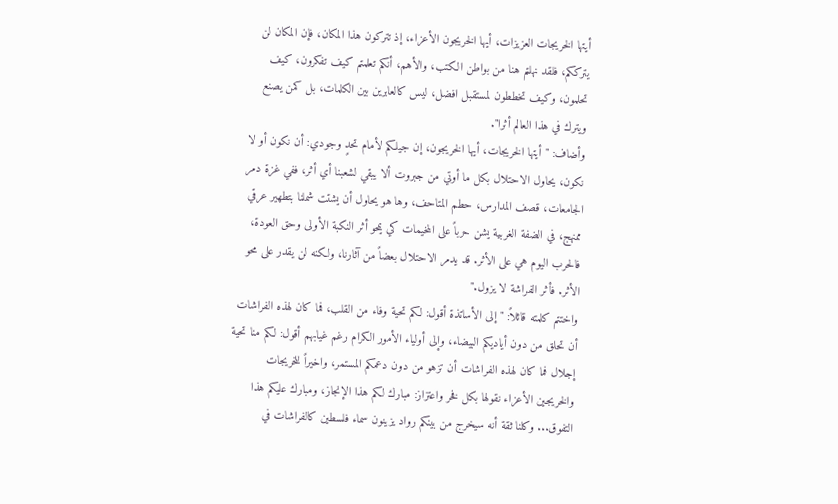أيتها الخريجات العزيزات، أيها الخريجون الأعزاء، إذ تتركون هذا المكان، فإن المكان لن يترككم، فلقد نهلتم هنا من بواطن الكتب، والأهم، أنكم تعلمتم كيف تفكرون، كيف تحلمون، وكيف تخططون لمستقبل افضل، ليس كالعابرين بين الكلمات، بل كمن يصنع ويترك في هذا العالم أثرا".
وأضاف: "أيتها الخريجات، أيها الخريجون، إن جيلكم لأمام تحدٍ وجودي: أن نكون أو لا نكون، يحاول الاحتلال بكل ما أوتي من جبروت ألا يبقي لشعبنا أي أثر، ففي غزة دمر الجامعات، قصف المدارس، حطم المتاحف، وها هو يحاول أن يشتت شملنا بتطهير عرقي ممنهج، في الضفة الغربية يشن حرباً على المخيمات كي يمحو أثر النكبة الأولى وحق العودة، فالحرب اليوم هي على الأثر. قد يدمر الاحتلال بعضاً من آثارنا، ولكنه لن يقدر على محو الأثر. فأثر الفراشة لا يزول."
واختتم كلمته قائلاً: " إلى الأساتذة أقول: لكم تحية وفاء من القلب، فما كان لهذه الفراشات أن تحلق من دون أياديكم البيضاء، وإلى أولياء الأمور الكرام رغم غيابهم أقول: لكم منا تحية إجلال فما كان لهذه الفراشات أن تزهو من دون دعمكم المستمر، واخيراً للخريجات والخريجين الأعزاء نقولها بكل فخر واعتزاز: مبارك لكم هذا الإنجاز، ومبارك عليكم هذا التفوق... وكلنا ثقة أنه سيخرج من بينكم رواد يزينون سماء فلسطين كالفراشات في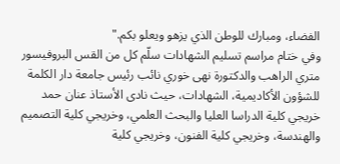الفضاء، ومبارك للوطن الذي يزهو ويعلو بكم."
وفي ختام مراسم تسليم الشهادات سلّم كل من القس البروفيسور متري الراهب والدكتورة نهى خوري نائب رئيس جامعة دار الكلمة للشؤون الأكاديمية، الشهادات، حيث نادى الأستاذ عنان حمد خريجي كلية الدراسا العليا والبحث العلمي، وخريجي كلية التصميم والهندسة، وخريجي كلية الفنون، وخريجي كلية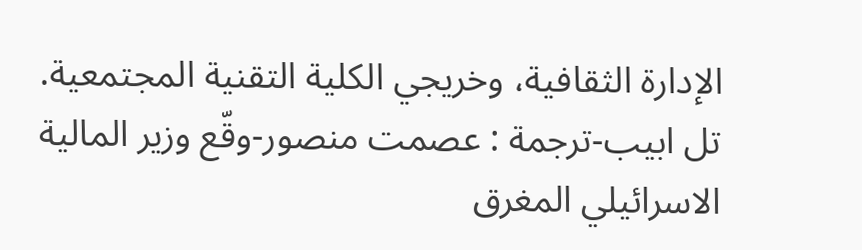الإدارة الثقافية، وخريجي الكلية التقنية المجتمعية.
تل ابيب-ترجمة : عصمت منصور-وقّع وزير المالية الاسرائيلي المغرق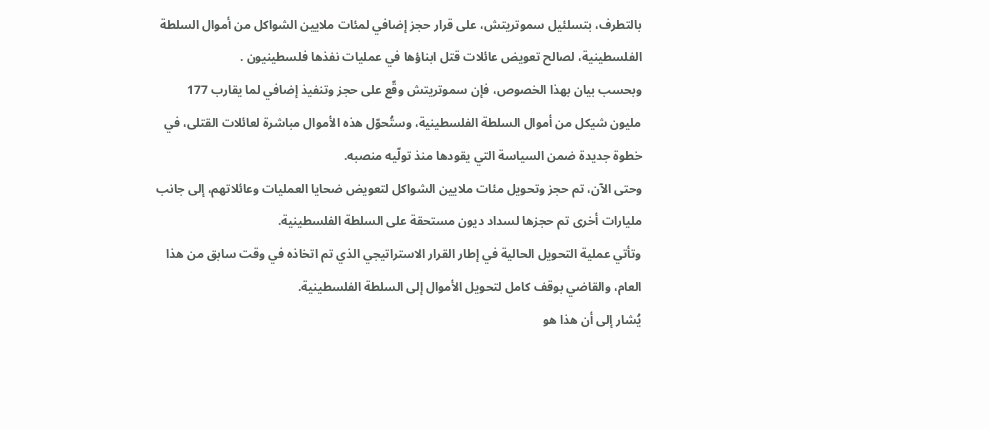بالتطرف، بتسلئيل سموتريتش، على قرار حجز إضافي لمئات ملايين الشواكل من أموال السلطة الفلسطينية، لصالح تعويض عائلات قتل ابناؤها في عمليات نفذها فلسطينيون .
وبحسب بيان بهذا الخصوص، فإن سموتريتش وقّع على حجز وتنفيذ إضافي لما يقارب 177 مليون شيكل من أموال السلطة الفلسطينية، وستُحوّل هذه الأموال مباشرة لعائلات القتلى، في خطوة جديدة ضمن السياسة التي يقودها منذ تولّيه منصبه.
وحتى الآن، تم حجز وتحويل مئات ملايين الشواكل لتعويض ضحايا العمليات وعائلاتهم، إلى جانب مليارات أخرى تم حجزها لسداد ديون مستحقة على السلطة الفلسطينية.
وتأتي عملية التحويل الحالية في إطار القرار الاستراتيجي الذي تم اتخاذه في وقت سابق من هذا العام، والقاضي بوقف كامل لتحويل الأموال إلى السلطة الفلسطينية.
يُشار إلى أن هذا هو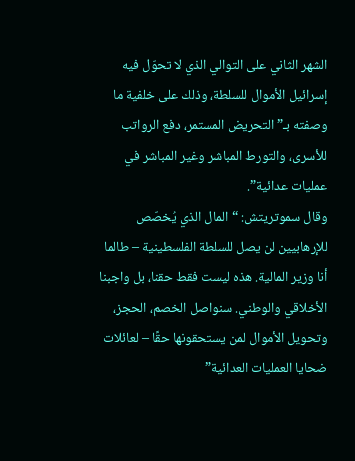الشهر الثاني على التوالي الذي لا تحوّل فيه إسرائيل الأموال للسلطة، وذلك على خلفية ما وصفته بـ”التحريض المستمر، دفع الرواتب للأسرى، والتورط المباشر وغير المباشر في عمليات عدائية”.
وقال سموتريتش: “المال الذي يُخصّص للإرهابيين لن يصل للسلطة الفلسطينية – طالما أنا وزير المالية. هذه ليست فقط حقنا، بل واجبنا الأخلاقي والوطني. سنواصل الخصم، الحجز، وتحويل الأموال لمن يستحقونها حقًا – لعائلات ضحايا العمليات العدائية”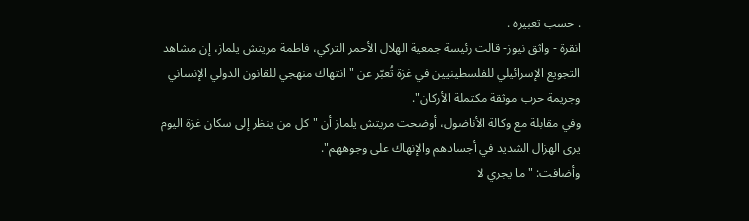. حسب تعبيره .
انقرة - واثق نيوز- قالت رئيسة جمعية الهلال الأحمر التركي، فاطمة مريتش يلماز، إن مشاهد التجويع الإسرائيلي للفلسطينيين في غزة تُعبّر عن "انتهاك منهجي للقانون الدولي الإنساني وجريمة حرب موثقة مكتملة الأركان".
وفي مقابلة مع وكالة الأناضول، أوضحت مريتش يلماز أن "كل من ينظر إلى سكان غزة اليوم يرى الهزال الشديد في أجسادهم والإنهاك على وجوههم".
وأضافت: "ما يجري لا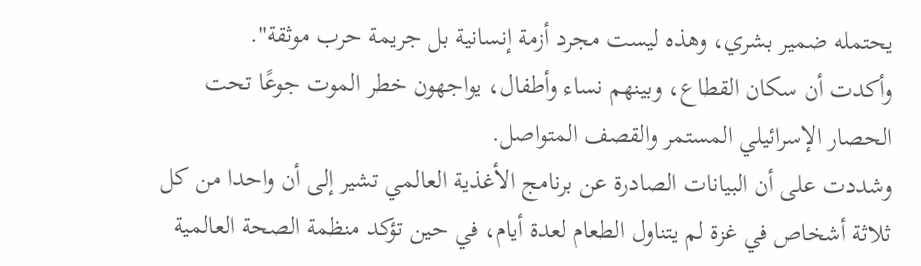يحتمله ضمير بشري، وهذه ليست مجرد أزمة إنسانية بل جريمة حرب موثقة".
وأكدت أن سكان القطاع، وبينهم نساء وأطفال، يواجهون خطر الموت جوعًا تحت الحصار الإسرائيلي المستمر والقصف المتواصل.
وشددت على أن البيانات الصادرة عن برنامج الأغذية العالمي تشير إلى أن واحدا من كل ثلاثة أشخاص في غزة لم يتناول الطعام لعدة أيام، في حين تؤكد منظمة الصحة العالمية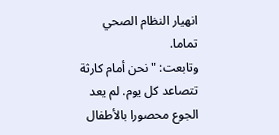انهيار النظام الصحي تماما.
وتابعت: "نحن أمام كارثة تتصاعد كل يوم. لم يعد الجوع محصورا بالأطفال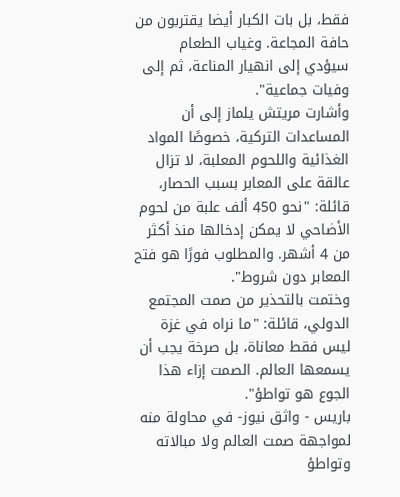فقط، بل بات الكبار أيضا يقتربون من حافة المجاعة. وغياب الطعام سيؤدي إلى انهيار المناعة، ثم إلى وفيات جماعية".
وأشارت مريتش يلماز إلى أن المساعدات التركية، خصوصًا المواد الغذائية واللحوم المعلبة، لا تزال عالقة على المعابر بسبب الحصار، قائلة: "نحو 450 ألف علبة من لحوم الأضاحي لا يمكن إدخالها منذ أكثر من 4 أشهر. والمطلوب فورًا هو فتح المعابر دون شروط".
وختمت بالتحذير من صمت المجتمع الدولي، قائلة: "ما نراه في غزة ليس فقط معاناة، بل صرخة يجب أن يسمعها العالم. الصمت إزاء هذا الجوع هو تواطؤ".
باريس - واثق نيوز- في محاولة منه لمواجهة صمت العالم ولا مبالاته وتواطؤ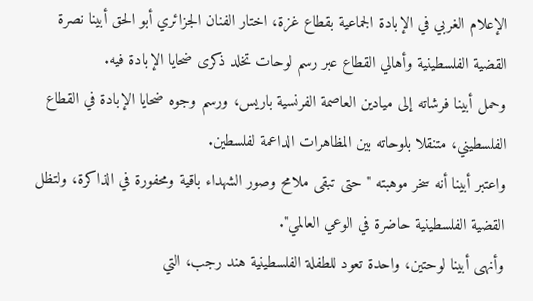الإعلام الغربي في الإبادة الجماعية بقطاع غزة، اختار الفنان الجزائري أبو الحق أبينا نصرة القضية الفلسطينية وأهالي القطاع عبر رسم لوحات تخلد ذكرى ضحايا الإبادة فيه.
وحمل أبينا فرشاته إلى ميادين العاصمة الفرنسية باريس، ورسم وجوه ضحايا الإبادة في القطاع الفلسطيني، متنقلا بلوحاته بين المظاهرات الداعمة لفلسطين.
واعتبر أبينا أنه سخر موهبته "حتى تبقى ملامح وصور الشهداء باقية ومحفورة في الذاكرة، ولتظل القضية الفلسطينية حاضرة في الوعي العالمي".
وأنهى أبينا لوحتين، واحدة تعود للطفلة الفلسطينية هند رجب، التي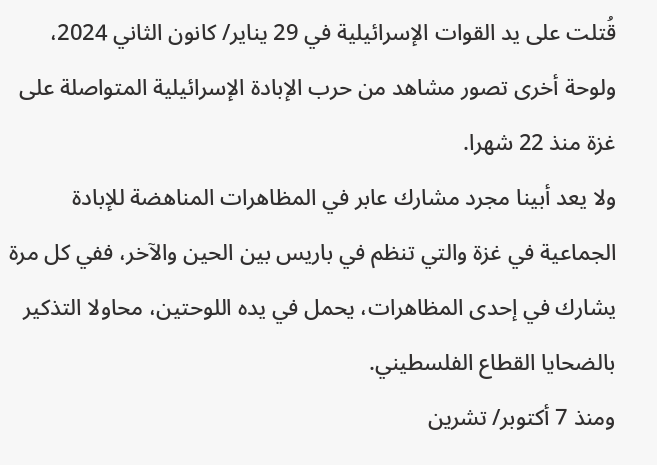قُتلت على يد القوات الإسرائيلية في 29 يناير/ كانون الثاني 2024، ولوحة أخرى تصور مشاهد من حرب الإبادة الإسرائيلية المتواصلة على غزة منذ 22 شهرا.
ولا يعد أبينا مجرد مشارك عابر في المظاهرات المناهضة للإبادة الجماعية في غزة والتي تنظم في باريس بين الحين والآخر، ففي كل مرة يشارك في إحدى المظاهرات، يحمل في يده اللوحتين، محاولا التذكير بالضحايا القطاع الفلسطيني.
ومنذ 7 أكتوبر/ تشرين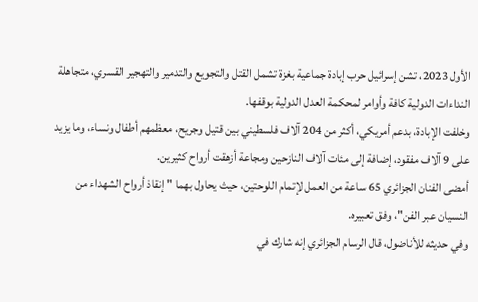الأول 2023، تشن إسرائيل حرب إبادة جماعية بغزة تشمل القتل والتجويع والتدمير والتهجير القسري، متجاهلة النداءات الدولية كافة وأوامر لمحكمة العدل الدولية بوقفها.
وخلفت الإبادة، بدعم أمريكي، أكثر من 204 آلاف فلسطيني بين قتيل وجريح، معظمهم أطفال ونساء، وما يزيد على 9 آلاف مفقود، إضافة إلى مئات آلاف النازحين ومجاعة أزهقت أرواح كثيرين.
أمضى الفنان الجزائري 65 ساعة من العمل لإتمام اللوحتين، حيث يحاول بهما "إنقاذ أرواح الشهداء من النسيان عبر الفن"، وفق تعبيره.
وفي حديثه للأناضول، قال الرسام الجزائري إنه شارك في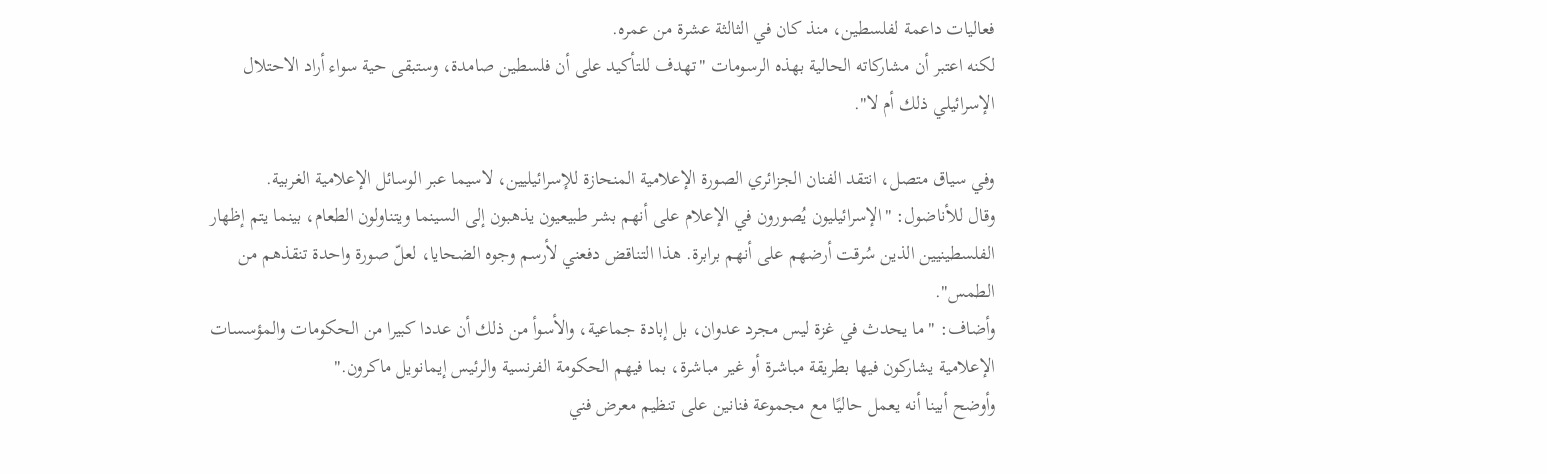فعاليات داعمة لفلسطين، منذ كان في الثالثة عشرة من عمره.
لكنه اعتبر أن مشاركاته الحالية بهذه الرسومات "تهدف للتأكيد على أن فلسطين صامدة، وستبقى حية سواء أراد الاحتلال الإسرائيلي ذلك أم لا".

وفي سياق متصل، انتقد الفنان الجزائري الصورة الإعلامية المنحازة للإسرائيليين، لاسيما عبر الوسائل الإعلامية الغربية.
وقال للأناضول: "الإسرائيليون يُصورون في الإعلام على أنهم بشر طبيعيون يذهبون إلى السينما ويتناولون الطعام، بينما يتم إظهار الفلسطينيين الذين سُرقت أرضهم على أنهم برابرة. هذا التناقض دفعني لأرسم وجوه الضحايا، لعلّ صورة واحدة تنقذهم من الطمس".
وأضاف: "ما يحدث في غزة ليس مجرد عدوان، بل إبادة جماعية، والأسوأ من ذلك أن عددا كبيرا من الحكومات والمؤسسات الإعلامية يشاركون فيها بطريقة مباشرة أو غير مباشرة، بما فيهم الحكومة الفرنسية والرئيس إيمانويل ماكرون."
وأوضح أبينا أنه يعمل حاليًا مع مجموعة فنانين على تنظيم معرض فني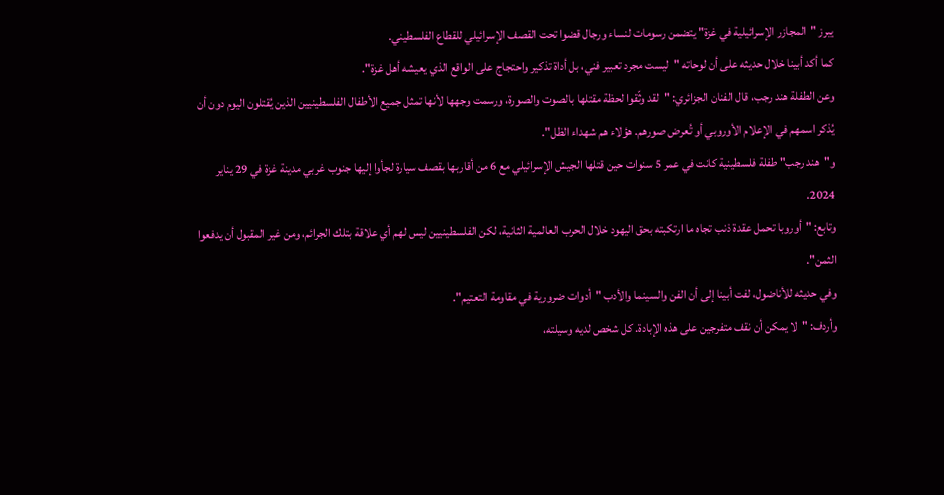يبرز "المجازر الإسرائيلية في غزة" يتضمن رسومات لنساء ورجال قضوا تحت القصف الإسرائيلي للقطاع الفلسطيني.
كما أكد أبينا خلال حديثه على أن لوحاته "ليست مجرد تعبير فني، بل أداة تذكير واحتجاج على الواقع الذي يعيشه أهل غزة".
وعن الطفلة هند رجب، قال الفنان الجزائري: "لقد وثّقوا لحظة مقتلها بالصوت والصورة، ورسمت وجهها لأنها تمثل جميع الأطفال الفلسطينيين الذين يُقتلون اليوم دون أن يُذكر اسمهم في الإعلام الأوروبي أو تُعرض صورهم. هؤلاء هم شهداء الظل".
و"هند رجب" طفلة فلسطينية كانت في عمر 5 سنوات حين قتلها الجيش الإسرائيلي مع 6 من أقاربها بقصف سيارة لجأوا إليها جنوب غربي مدينة غزة في 29 يناير 2024.
وتابع: "أوروبا تحمل عقدة ذنب تجاه ما ارتكبته بحق اليهود خلال الحرب العالمية الثانية، لكن الفلسطينيين ليس لهم أي علاقة بتلك الجرائم، ومن غير المقبول أن يدفعوا الثمن".
وفي حديثه للأناضول، لفت أبينا إلى أن الفن والسينما والأدب "أدوات ضرورية في مقاومة التعتيم".
وأردف: "لا يمكن أن نقف متفرجين على هذه الإبادة. كل شخص لديه وسيلته،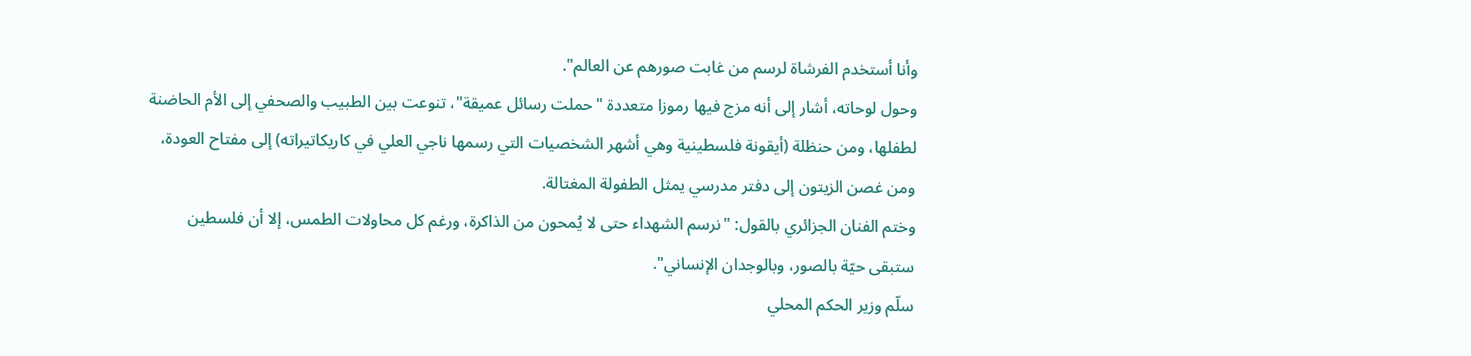وأنا أستخدم الفرشاة لرسم من غابت صورهم عن العالم".
وحول لوحاته، أشار إلى أنه مزج فيها رموزا متعددة "حملت رسائل عميقة"، تنوعت بين الطبيب والصحفي إلى الأم الحاضنة لطفلها، ومن حنظلة (أيقونة فلسطينية وهي أشهر الشخصيات التي رسمها ناجي العلي في كاريكاتيراته) إلى مفتاح العودة، ومن غصن الزيتون إلى دفتر مدرسي يمثل الطفولة المغتالة.
وختم الفنان الجزائري بالقول: "نرسم الشهداء حتى لا يُمحون من الذاكرة، ورغم كل محاولات الطمس، إلا أن فلسطين ستبقى حيّة بالصور، وبالوجدان الإنساني".
سلّم وزير الحكم المحلي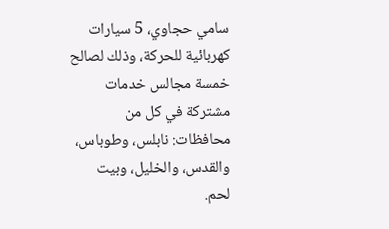سامي حجاوي، 5 سيارات كهربائية للحركة، وذلك لصالح خمسة مجالس خدمات مشتركة في كل من محافظات: نابلس، وطوباس، والقدس، والخليل، وبيت لحم.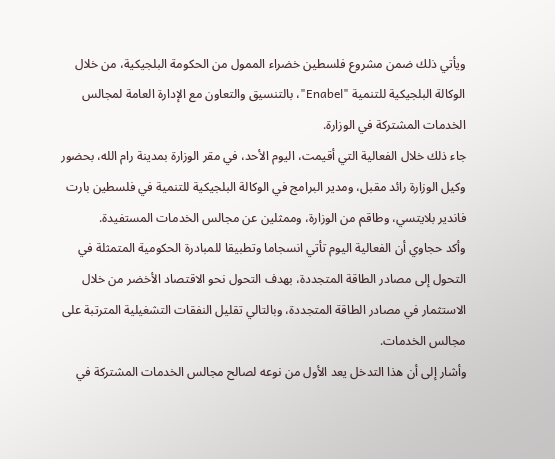ويأتي ذلك ضمن مشروع فلسطين خضراء الممول من الحكومة البلجيكية، من خلال الوكالة البلجيكية للتنمية "Enabel"، بالتنسيق والتعاون مع الإدارة العامة لمجالس الخدمات المشتركة في الوزارة.
جاء ذلك خلال الفعالية التي أقيمت، اليوم الأحد، في مقر الوزارة بمدينة رام الله، بحضور وكيل الوزارة رائد مقبل، ومدير البرامج في الوكالة البلجيكية للتنمية في فلسطين بارت فاندير بلايتسي، وطاقم من الوزارة، وممثلين عن مجالس الخدمات المستفيدة.
وأكد حجاوي أن الفعالية اليوم تأتي انسجاما وتطبيقا للمبادرة الحكومية المتمثلة في التحول إلى مصادر الطاقة المتجددة، بهدف التحول نحو الاقتصاد الأخضر من خلال الاستثمار في مصادر الطاقة المتجددة، وبالتالي تقليل النفقات التشغيلية المترتبة على مجالس الخدمات.
وأشار إلى أن هذا التدخل يعد الأول من نوعه لصالح مجالس الخدمات المشتركة في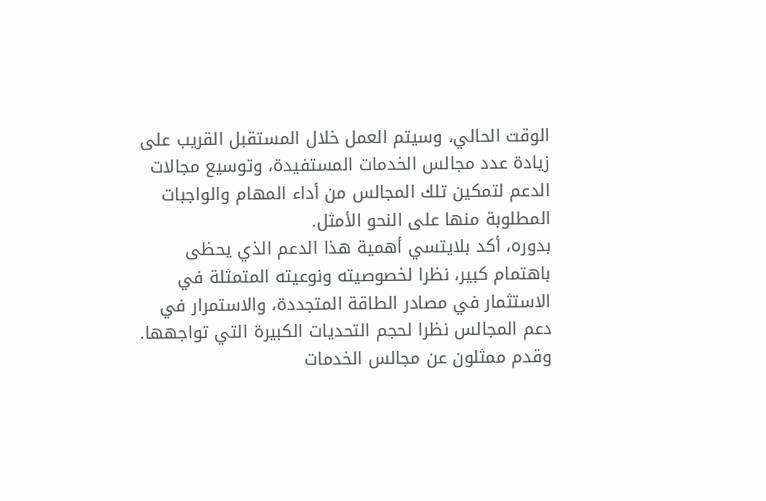الوقت الحالي، وسيتم العمل خلال المستقبل القريب على زيادة عدد مجالس الخدمات المستفيدة، وتوسيع مجالات الدعم لتمكين تلك المجالس من أداء المهام والواجبات المطلوبة منها على النحو الأمثل.
بدوره، أكد بلايتسي أهمية هذا الدعم الذي يحظى باهتمام كبير، نظرا لخصوصيته ونوعيته المتمثلة في الاستثمار في مصادر الطاقة المتجددة، والاستمرار في دعم المجالس نظرا لحجم التحديات الكبيرة التي تواجهها.
وقدم ممثلون عن مجالس الخدمات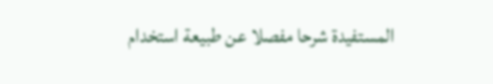المستفيدة شرحا مفصلا عن طبيعة استخدام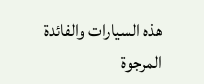هذه السيارات والفائدة المرجوة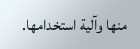منها وآلية استخدامها.